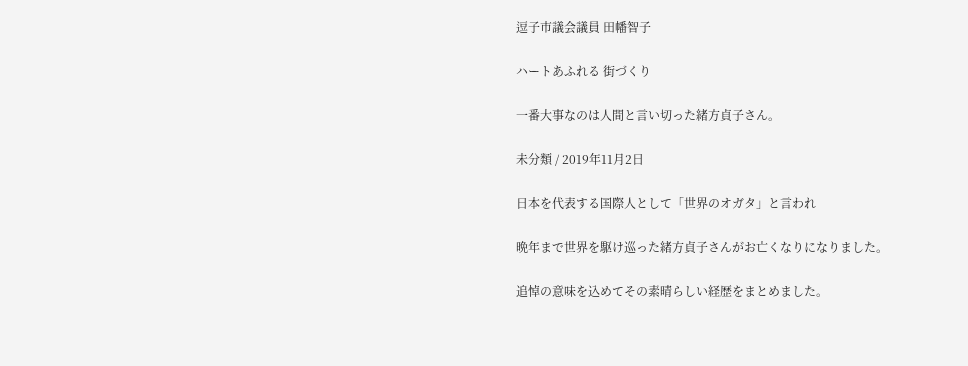逗子市議会議員 田幡智子

ハートあふれる 街づくり

一番大事なのは人間と言い切った緒方貞子さん。

未分類 / 2019年11月2日

日本を代表する国際人として「世界のオガタ」と言われ

晩年まで世界を駆け巡った緒方貞子さんがお亡くなりになりました。

追悼の意味を込めてその素晴らしい経歴をまとめました。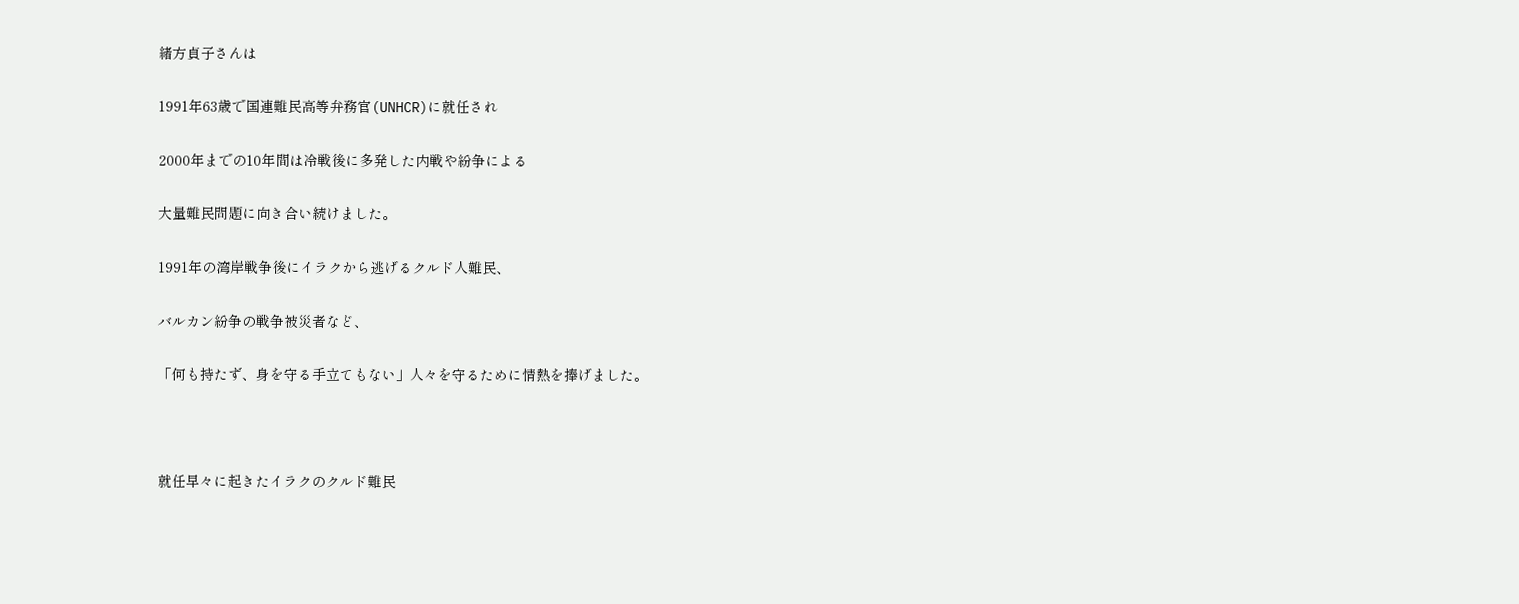緒方貞子さんは

1991年63歳で国連難民高等弁務官(UNHCR)に就任され

2000年までの10年間は冷戦後に多発した内戦や紛争による

大量難民問題に向き合い続けました。

1991年の湾岸戦争後にイラクから逃げるクルド人難民、

バルカン紛争の戦争被災者など、

「何も持たず、身を守る手立てもない」人々を守るために情熱を捧げました。



就任早々に起きたイラクのクルド難民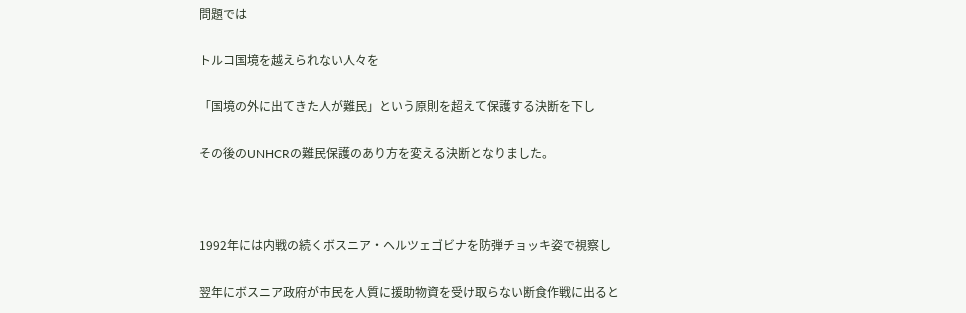問題では

トルコ国境を越えられない人々を

「国境の外に出てきた人が難民」という原則を超えて保護する決断を下し

その後のUNHCRの難民保護のあり方を変える決断となりました。



1992年には内戦の続くボスニア・ヘルツェゴビナを防弾チョッキ姿で視察し

翌年にボスニア政府が市民を人質に援助物資を受け取らない断食作戦に出ると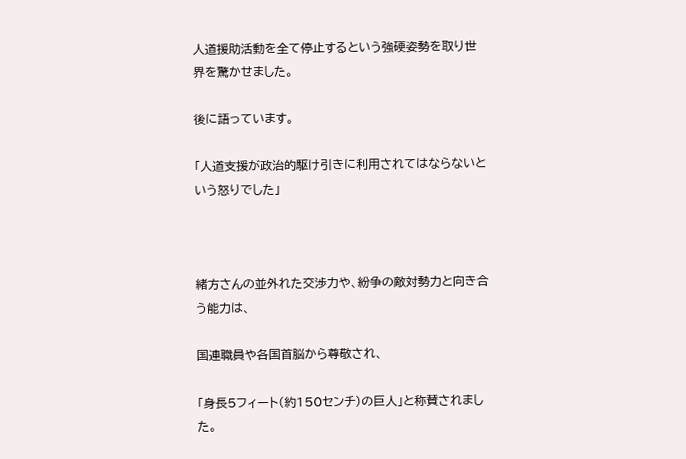人道援助活動を全て停止するという強硬姿勢を取り世界を驚かせました。

後に語っています。

「人道支援が政治的駆け引きに利用されてはならないという怒りでした」



緒方さんの並外れた交渉力や、紛争の敵対勢力と向き合う能力は、

国連職員や各国首脳から尊敬され、

「身長5フィート(約150センチ)の巨人」と称賛されました。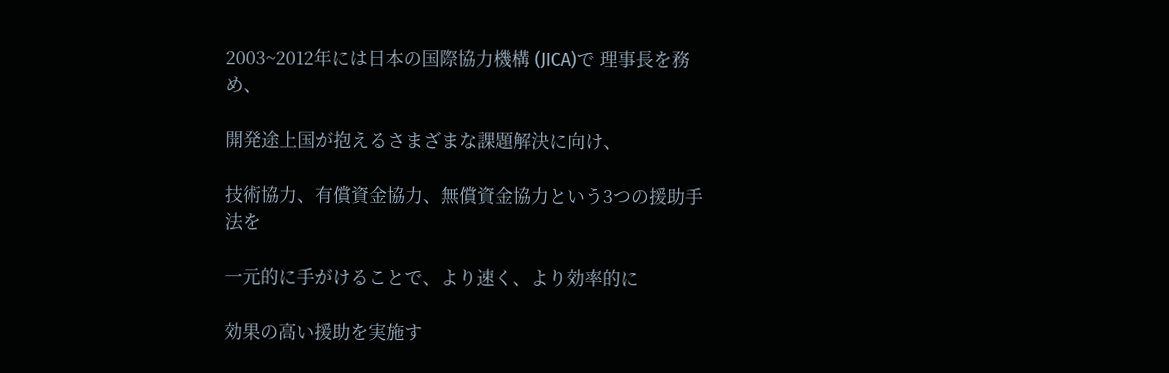2003~2012年には日本の国際協力機構 (JICA)で 理事長を務め、

開発途上国が抱えるさまざまな課題解決に向け、

技術協力、有償資金協力、無償資金協力という3つの援助手法を

一元的に手がけることで、より速く、より効率的に

効果の高い援助を実施す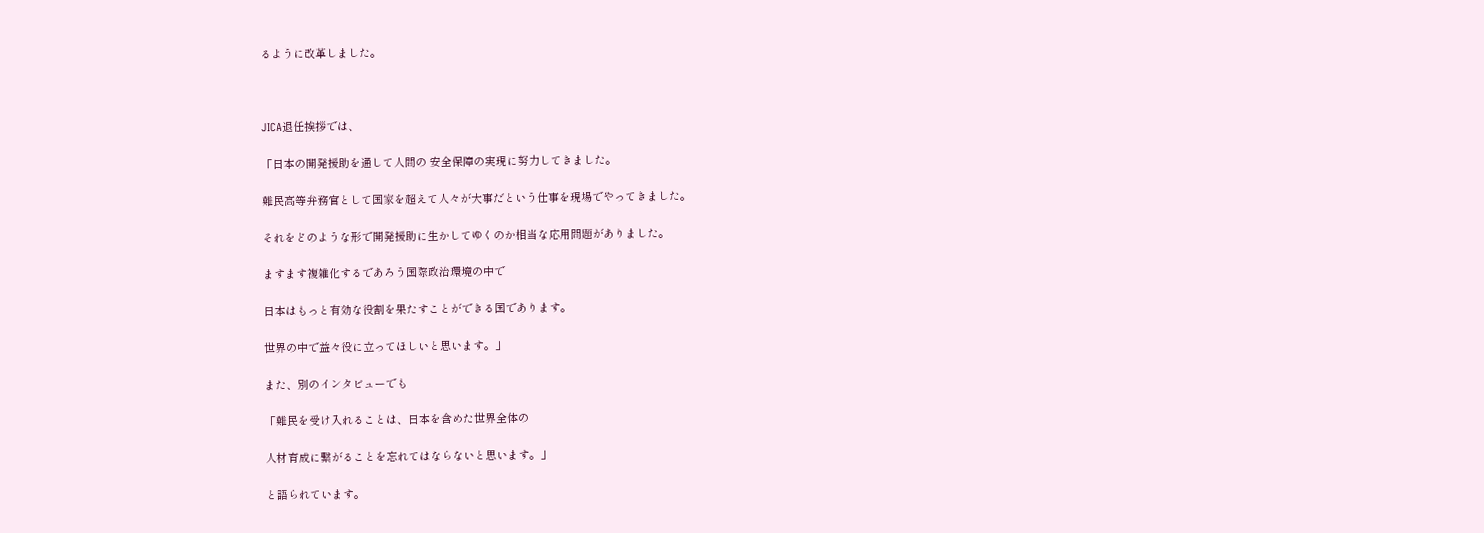るように改革しました。



JICA退任挨拶では、

「日本の開発援助を通して人間の 安全保障の実現に努力してきました。

難民高等弁務官として国家を超えて人々が大事だという仕事を現場でやってきました。

それをどのような形で開発援助に生かしてゆくのか相当な応用問題がありました。

ますます複雑化するであろう国際政治環境の中で

日本はもっと有効な役割を果たすことができる国であります。

世界の中で益々役に立ってほしいと思います。」

また、別のインタビューでも

「難民を受け入れることは、日本を含めた世界全体の

人材育成に繋がることを忘れてはならないと思います。」

と語られています。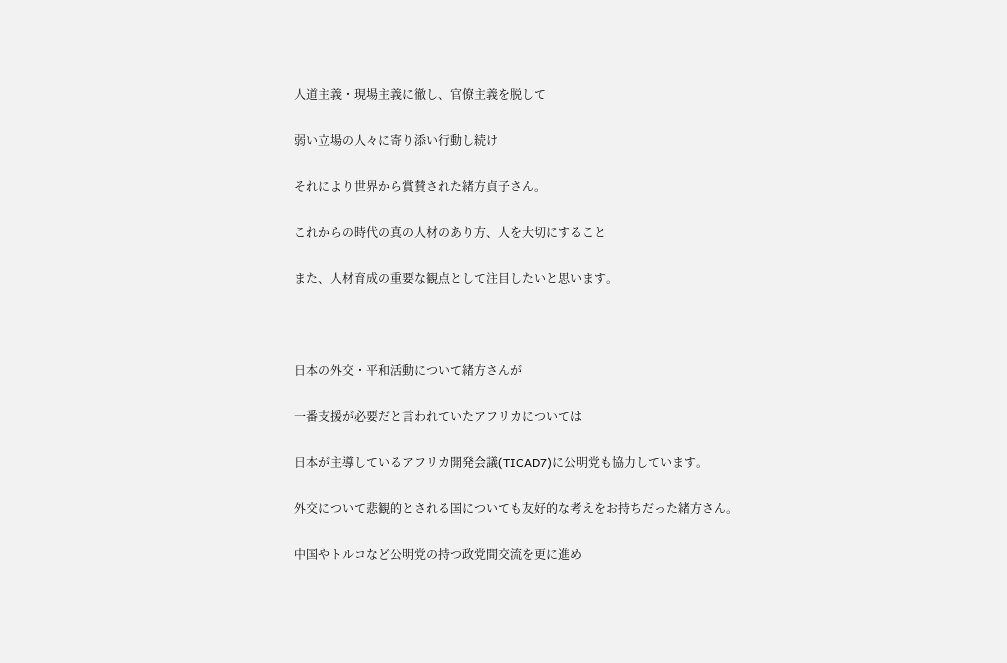人道主義・現場主義に徹し、官僚主義を脱して

弱い立場の人々に寄り添い行動し続け

それにより世界から賞賛された緒方貞子さん。

これからの時代の真の人材のあり方、人を大切にすること

また、人材育成の重要な観点として注目したいと思います。



日本の外交・平和活動について緒方さんが

一番支援が必要だと言われていたアフリカについては

日本が主導しているアフリカ開発会議(TICAD7)に公明党も協力しています。

外交について悲観的とされる国についても友好的な考えをお持ちだった緒方さん。

中国やトルコなど公明党の持つ政党間交流を更に進め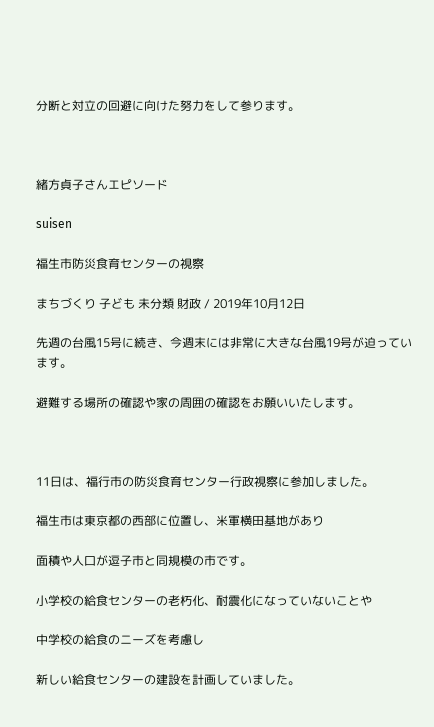分断と対立の回避に向けた努力をして参ります。



緒方貞子さんエピソード

suisen

福生市防災食育センターの視察

まちづくり 子ども 未分類 財政 / 2019年10月12日

先週の台風15号に続き、今週末には非常に大きな台風19号が迫っています。

避難する場所の確認や家の周囲の確認をお願いいたします。



11日は、福行市の防災食育センター行政視察に参加しました。

福生市は東京都の西部に位置し、米軍横田基地があり

面積や人口が逗子市と同規模の市です。

小学校の給食センターの老朽化、耐震化になっていないことや

中学校の給食のニーズを考慮し

新しい給食センターの建設を計画していました。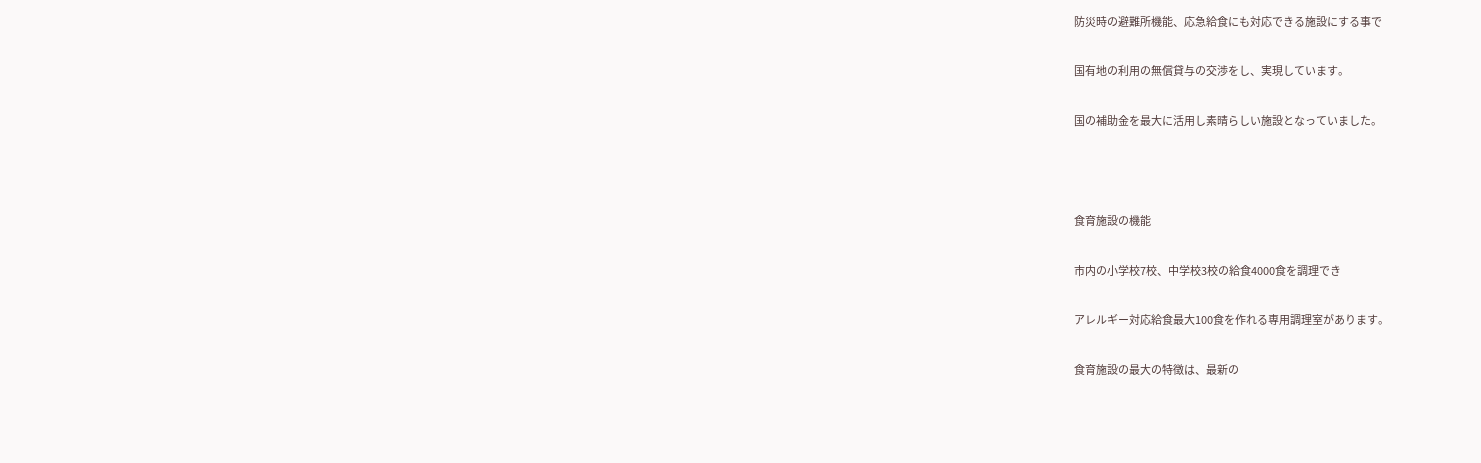防災時の避難所機能、応急給食にも対応できる施設にする事で

国有地の利用の無償貸与の交渉をし、実現しています。

国の補助金を最大に活用し素晴らしい施設となっていました。



食育施設の機能

市内の小学校7校、中学校3校の給食4000食を調理でき

アレルギー対応給食最大100食を作れる専用調理室があります。

食育施設の最大の特徴は、最新の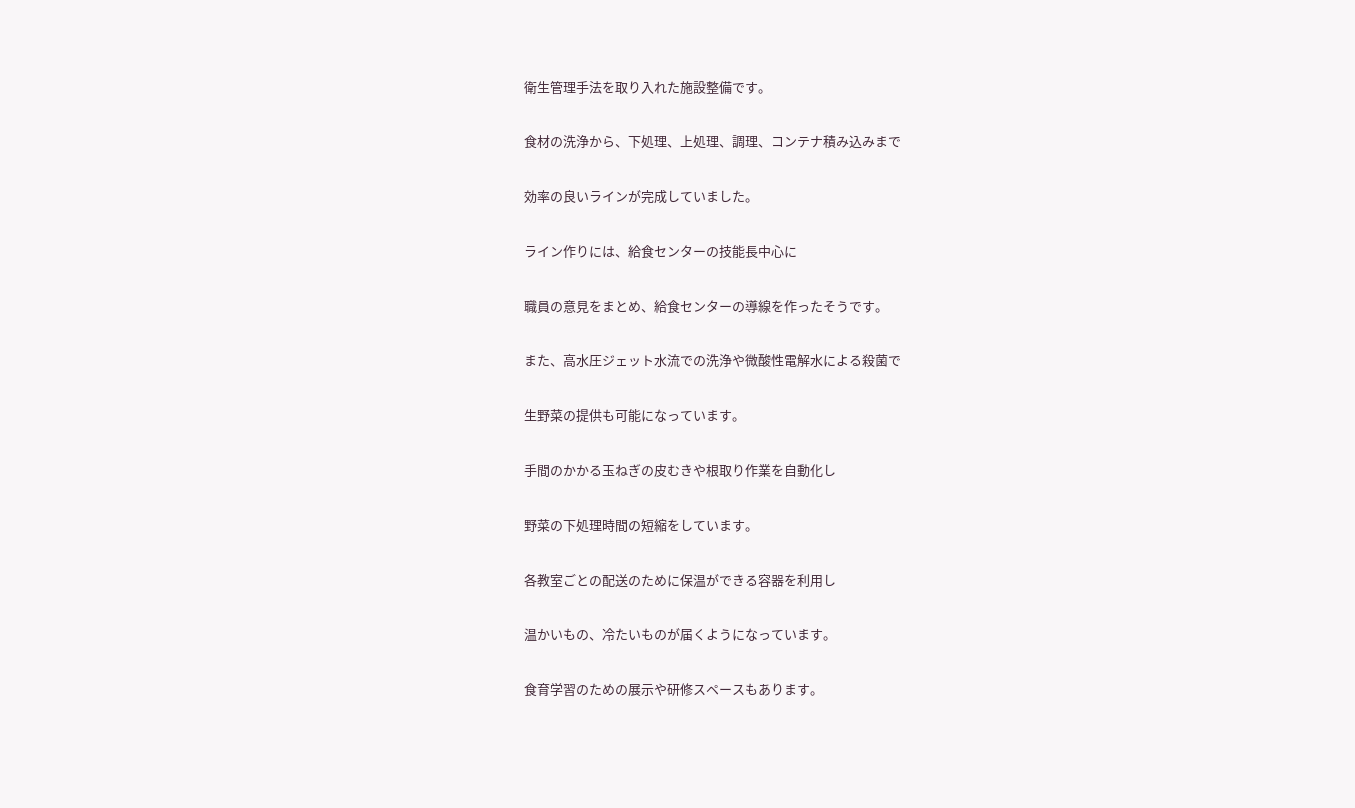衛生管理手法を取り入れた施設整備です。

食材の洗浄から、下処理、上処理、調理、コンテナ積み込みまで

効率の良いラインが完成していました。

ライン作りには、給食センターの技能長中心に

職員の意見をまとめ、給食センターの導線を作ったそうです。

また、高水圧ジェット水流での洗浄や微酸性電解水による殺菌で

生野菜の提供も可能になっています。

手間のかかる玉ねぎの皮むきや根取り作業を自動化し

野菜の下処理時間の短縮をしています。

各教室ごとの配送のために保温ができる容器を利用し

温かいもの、冷たいものが届くようになっています。

食育学習のための展示や研修スペースもあります。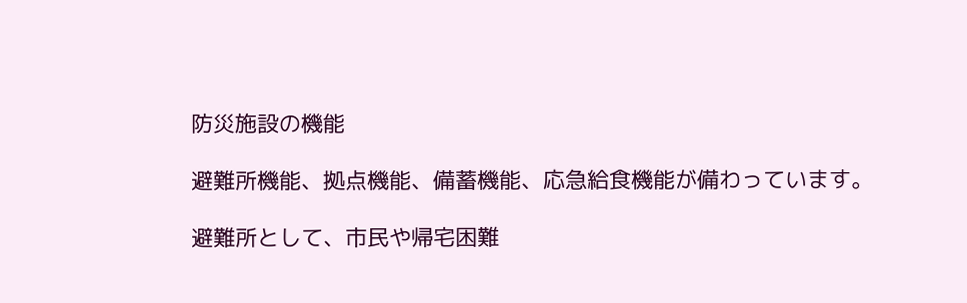防災施設の機能

避難所機能、拠点機能、備蓄機能、応急給食機能が備わっています。

避難所として、市民や帰宅困難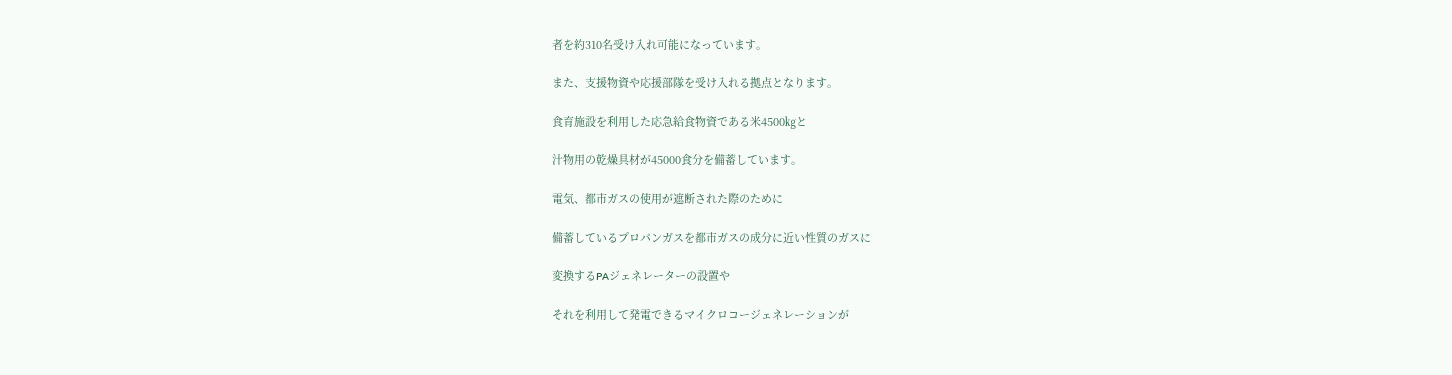者を約310名受け入れ可能になっています。

また、支援物資や応援部隊を受け入れる拠点となります。

食育施設を利用した応急給食物資である米4500㎏と

汁物用の乾燥具材が45000食分を備蓄しています。

電気、都市ガスの使用が遮断された際のために

備蓄しているプロパンガスを都市ガスの成分に近い性質のガスに

変換するPAジェネレーターの設置や

それを利用して発電できるマイクロコージェネレーションが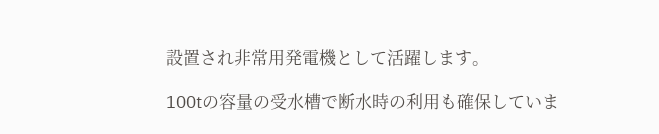設置され非常用発電機として活躍します。

100tの容量の受水槽で断水時の利用も確保していま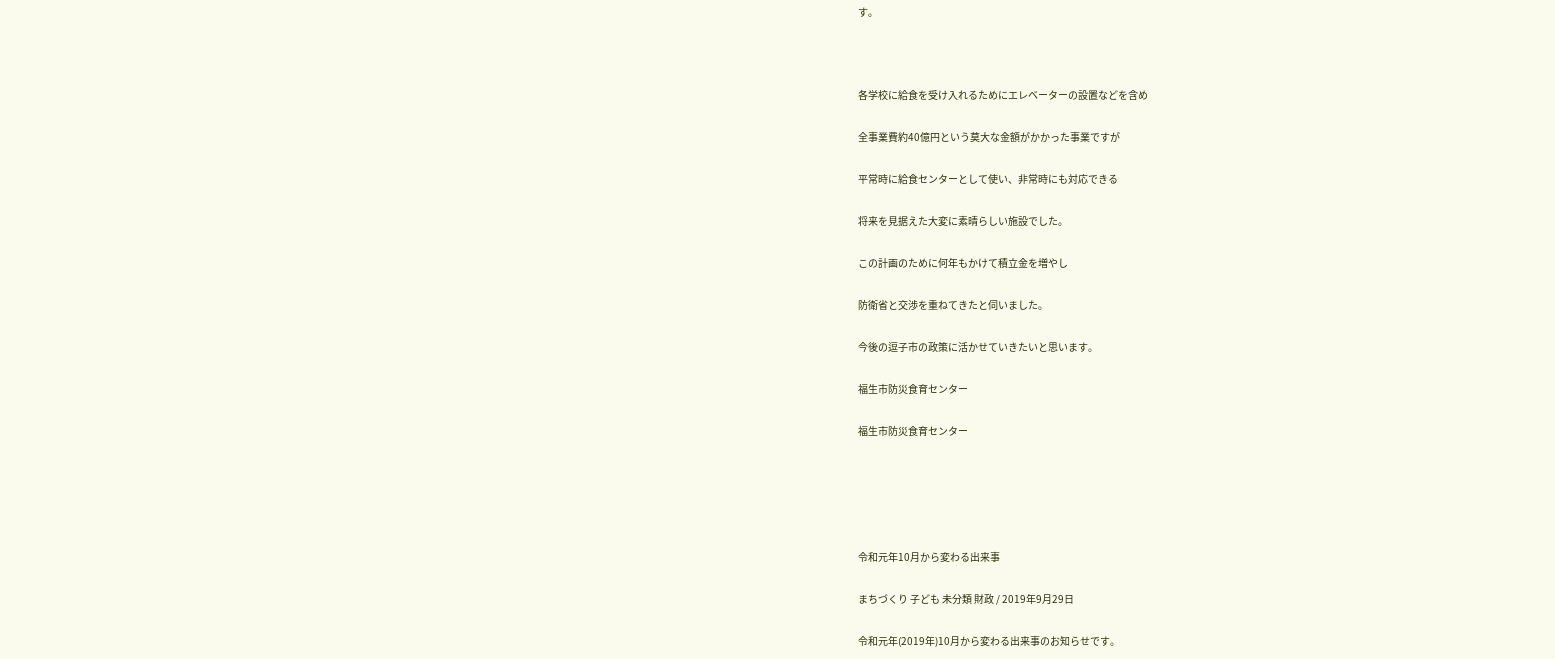す。



各学校に給食を受け入れるためにエレベーターの設置などを含め

全事業費約40億円という莫大な金額がかかった事業ですが

平常時に給食センターとして使い、非常時にも対応できる

将来を見据えた大変に素晴らしい施設でした。

この計画のために何年もかけて積立金を増やし

防衛省と交渉を重ねてきたと伺いました。

今後の逗子市の政策に活かせていきたいと思います。

福生市防災食育センター

福生市防災食育センター





令和元年10月から変わる出来事

まちづくり 子ども 未分類 財政 / 2019年9月29日

令和元年(2019年)10月から変わる出来事のお知らせです。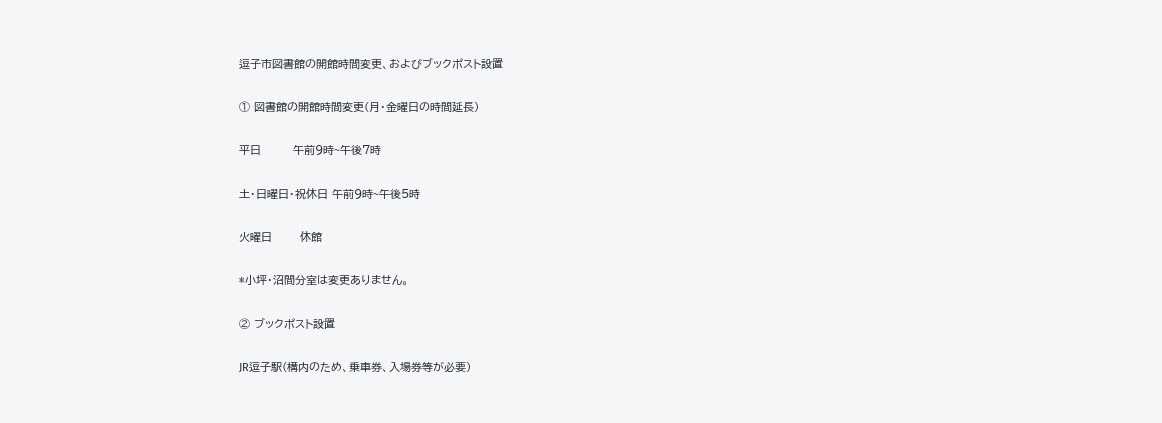逗子市図書館の開館時間変更、およびブックポスト設置

① 図書館の開館時間変更(月・金曜日の時間延長)

平日        午前9時~午後7時

土・日曜日・祝休日 午前9時~午後5時

火曜日       休館

*小坪・沼間分室は変更ありません。

② ブックポスト設置

JR逗子駅(構内のため、乗車券、入場券等が必要)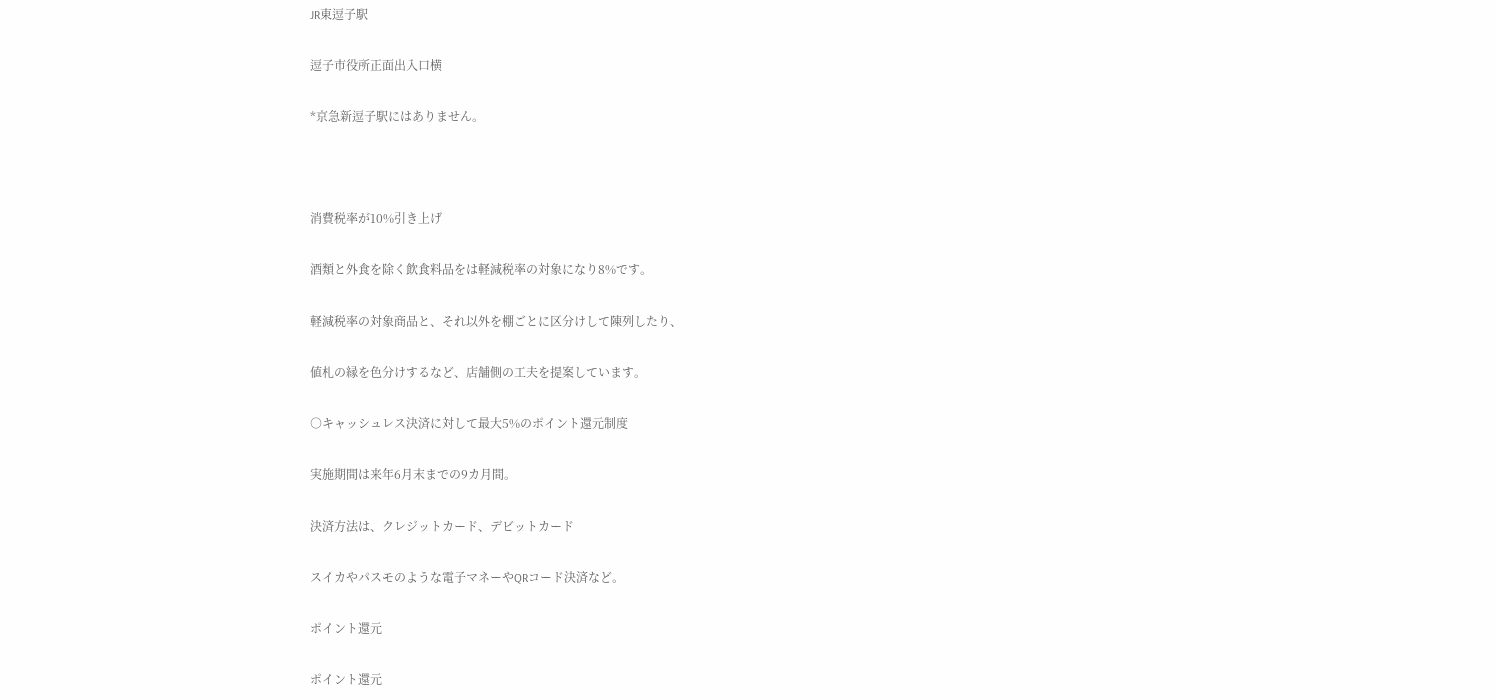JR東逗子駅

逗子市役所正面出入口横

*京急新逗子駅にはありません。



消費税率が10%引き上げ

酒類と外食を除く飲食料品をは軽減税率の対象になり8%です。

軽減税率の対象商品と、それ以外を棚ごとに区分けして陳列したり、

値札の縁を色分けするなど、店舗側の工夫を提案しています。

○キャッシュレス決済に対して最大5%のポイント還元制度

実施期間は来年6月末までの9カ月間。

決済方法は、クレジットカード、デビットカード

スイカやパスモのような電子マネーやQRコード決済など。

ポイント還元

ポイント還元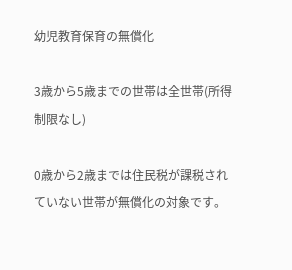幼児教育保育の無償化

3歳から5歳までの世帯は全世帯(所得制限なし)

0歳から2歳までは住民税が課税されていない世帯が無償化の対象です。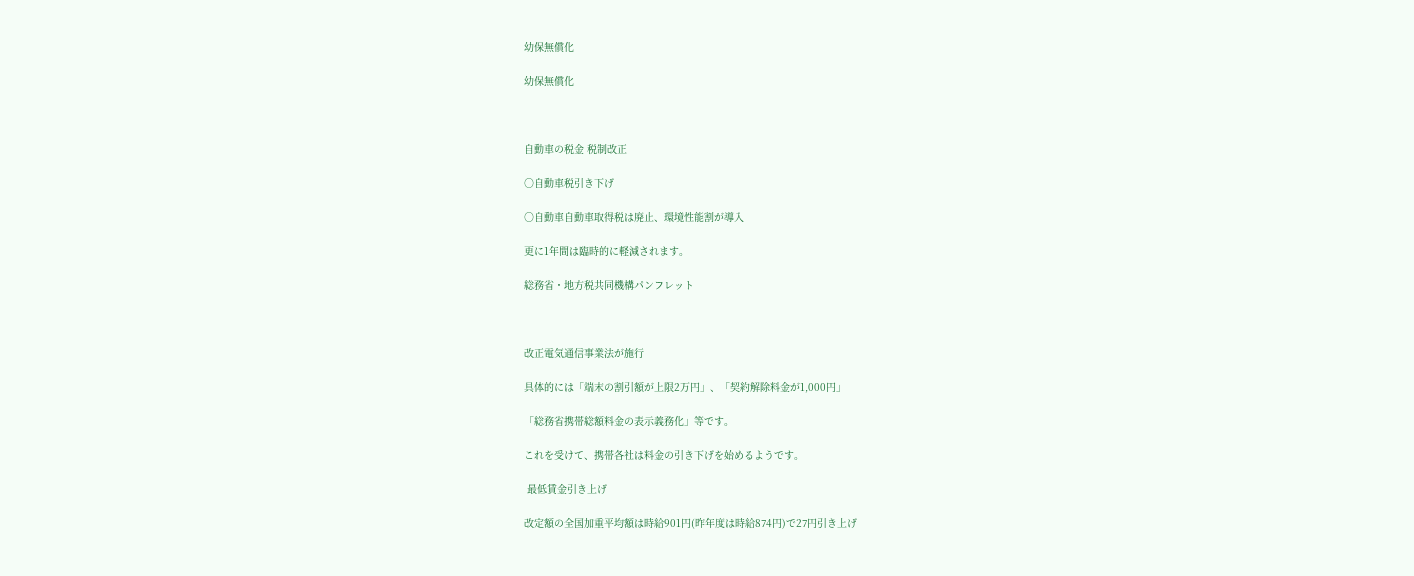幼保無償化

幼保無償化



自動車の税金 税制改正

○自動車税引き下げ

○自動車自動車取得税は廃止、環境性能割が導入

更に1年間は臨時的に軽減されます。

総務省・地方税共同機構パンフレット



改正電気通信事業法が施行

具体的には「端末の割引額が上限2万円」、「契約解除料金が1,000円」

「総務省携帯総額料金の表示義務化」等です。

これを受けて、携帯各社は料金の引き下げを始めるようです。

 最低賃金引き上げ

改定額の全国加重平均額は時給901円(昨年度は時給874円)で27円引き上げ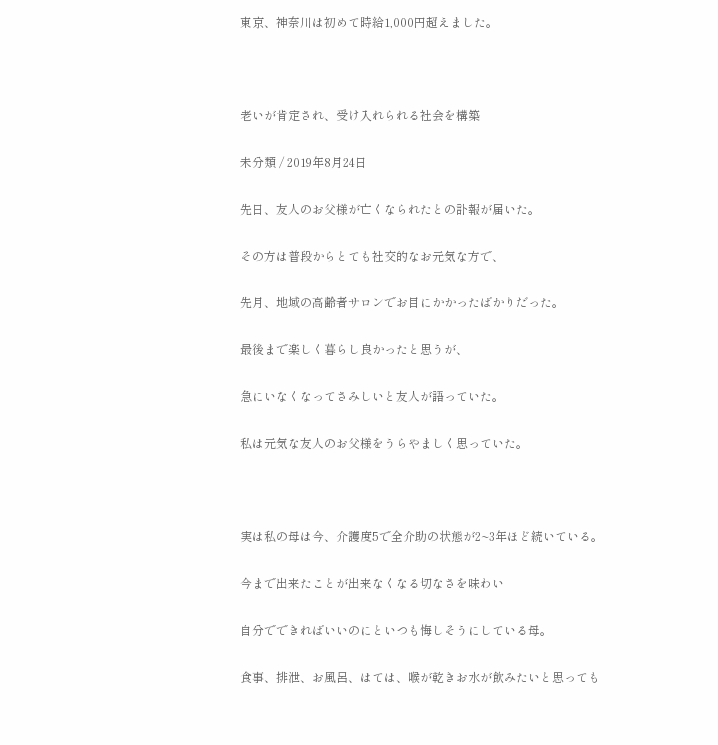東京、神奈川は初めて時給1,000円超えました。



老いが肯定され、受け入れられる社会を構築

未分類 / 2019年8月24日

先日、友人のお父様が亡くなられたとの訃報が届いた。

その方は普段からとても社交的なお元気な方で、

先月、地域の高齢者サロンでお目にかかったばかりだった。

最後まで楽しく暮らし良かったと思うが、

急にいなくなってさみしいと友人が語っていた。

私は元気な友人のお父様をうらやましく思っていた。



実は私の母は今、介護度5で全介助の状態が2~3年ほど続いている。

今まで出来たことが出来なくなる切なさを味わい

自分でできればいいのにといつも悔しそうにしている母。

食事、排泄、お風呂、はては、喉が乾きお水が飲みたいと思っても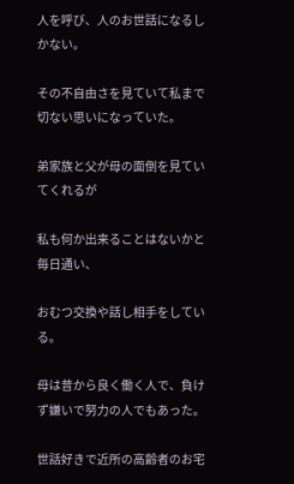人を呼び、人のお世話になるしかない。

その不自由さを見ていて私まで切ない思いになっていた。

弟家族と父が母の面倒を見ていてくれるが

私も何か出来ることはないかと毎日通い、

おむつ交換や話し相手をしている。

母は昔から良く働く人で、負けず嫌いで努力の人でもあった。

世話好きで近所の高齢者のお宅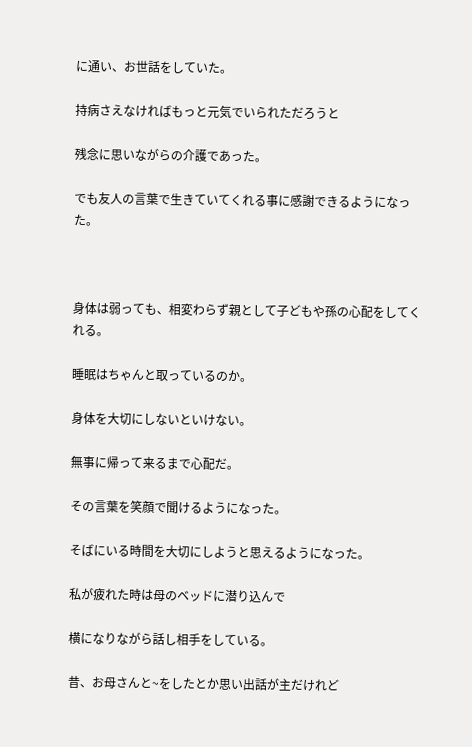に通い、お世話をしていた。

持病さえなければもっと元気でいられただろうと

残念に思いながらの介護であった。

でも友人の言葉で生きていてくれる事に感謝できるようになった。



身体は弱っても、相変わらず親として子どもや孫の心配をしてくれる。

睡眠はちゃんと取っているのか。

身体を大切にしないといけない。

無事に帰って来るまで心配だ。

その言葉を笑顔で聞けるようになった。

そばにいる時間を大切にしようと思えるようになった。

私が疲れた時は母のベッドに潜り込んで

横になりながら話し相手をしている。

昔、お母さんと~をしたとか思い出話が主だけれど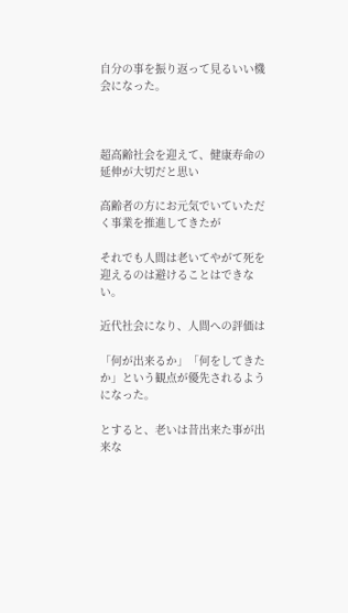自分の事を振り返って見るいい機会になった。



超高齢社会を迎えて、健康寿命の延伸が大切だと思い

高齢者の方にお元気でいていただく事業を推進してきたが

それでも人間は老いてやがて死を迎えるのは避けることはできない。

近代社会になり、人間への評価は

「何が出来るか」「何をしてきたか」という観点が優先されるようになった。

とすると、老いは昔出来た事が出来な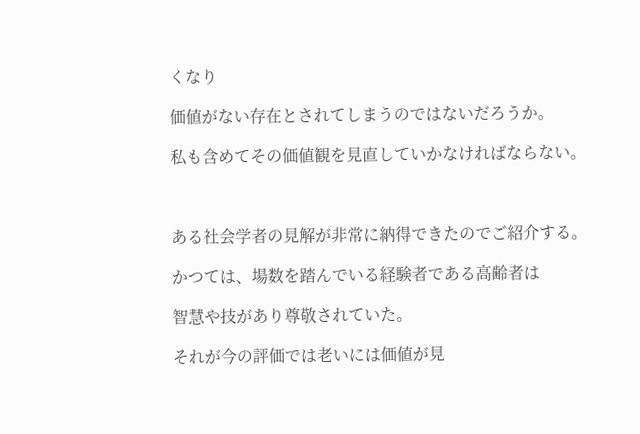くなり

価値がない存在とされてしまうのではないだろうか。

私も含めてその価値観を見直していかなければならない。



ある社会学者の見解が非常に納得できたのでご紹介する。

かつては、場数を踏んでいる経験者である高齢者は

智慧や技があり尊敬されていた。

それが今の評価では老いには価値が見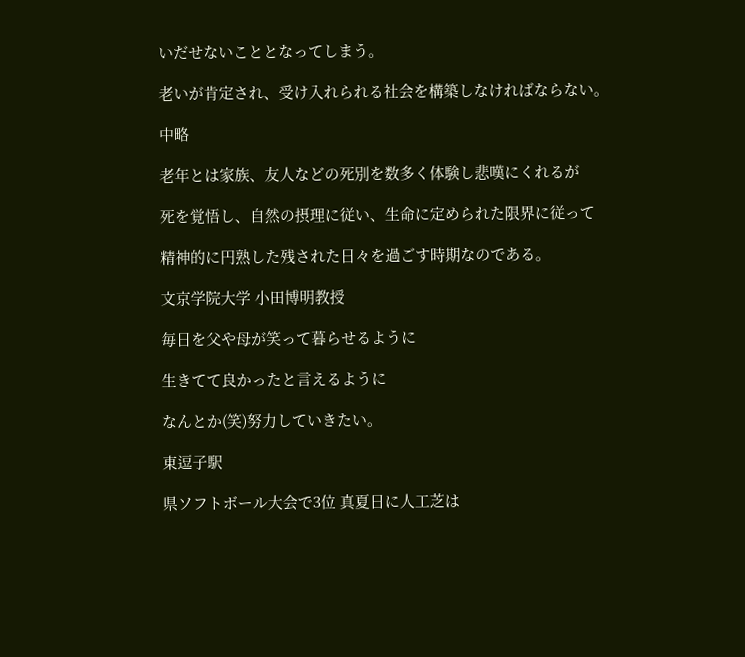いだせないこととなってしまう。

老いが肯定され、受け入れられる社会を構築しなければならない。

中略

老年とは家族、友人などの死別を数多く体験し悲嘆にくれるが

死を覚悟し、自然の摂理に従い、生命に定められた限界に従って

精神的に円熟した残された日々を過ごす時期なのである。

文京学院大学 小田博明教授

毎日を父や母が笑って暮らせるように

生きてて良かったと言えるように

なんとか(笑)努力していきたい。

東逗子駅

県ソフトボール大会で3位 真夏日に人工芝は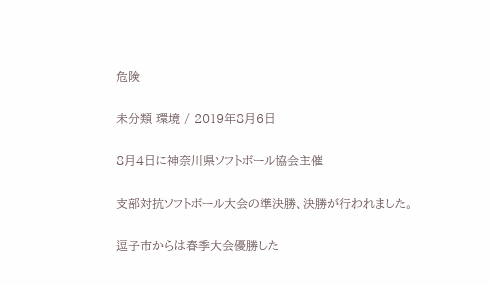危険

未分類 環境 / 2019年8月6日

8月4日に神奈川県ソフトボール協会主催

支部対抗ソフトボール大会の準決勝、決勝が行われました。

逗子市からは春季大会優勝した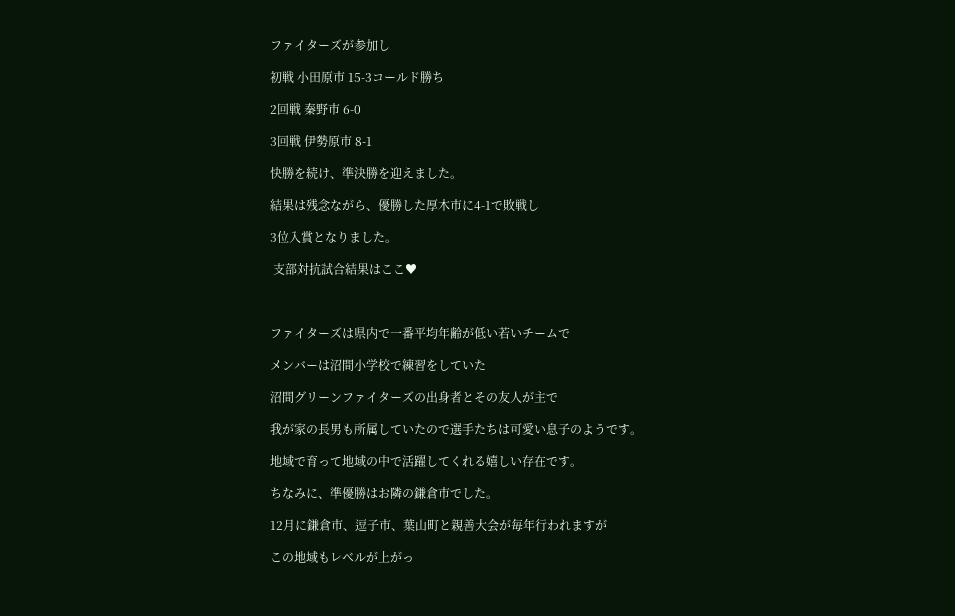ファイターズが参加し

初戦 小田原市 15-3コールド勝ち

2回戦 秦野市 6-0

3回戦 伊勢原市 8-1

快勝を続け、準決勝を迎えました。

結果は残念ながら、優勝した厚木市に4-1で敗戦し

3位入賞となりました。

 支部対抗試合結果はここ♥



ファイターズは県内で一番平均年齢が低い若いチームで

メンバーは沼間小学校で練習をしていた

沼間グリーンファイターズの出身者とその友人が主で

我が家の長男も所属していたので選手たちは可愛い息子のようです。

地域で育って地域の中で活躍してくれる嬉しい存在です。

ちなみに、準優勝はお隣の鎌倉市でした。

12月に鎌倉市、逗子市、葉山町と親善大会が毎年行われますが

この地域もレベルが上がっ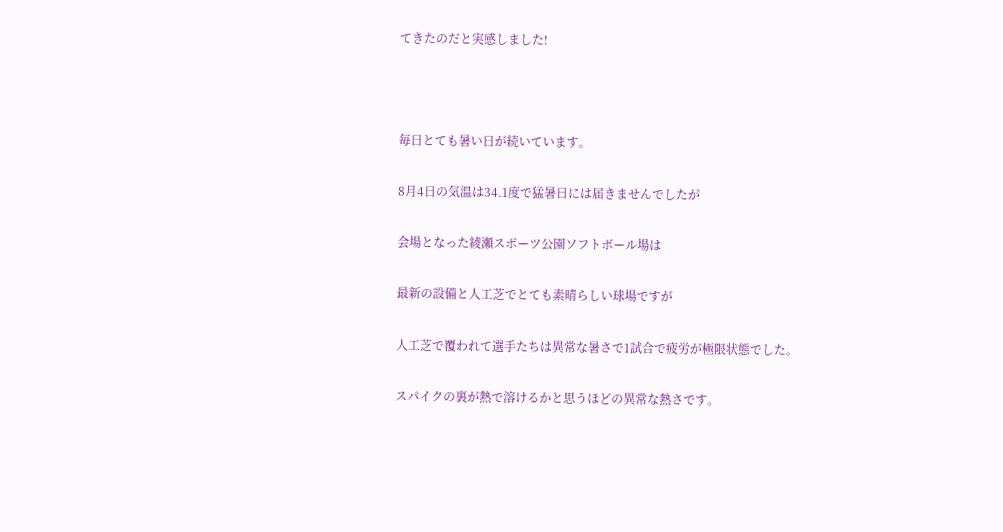てきたのだと実感しました!



毎日とても暑い日が続いています。

8月4日の気温は34.1度で猛暑日には届きませんでしたが

会場となった綾瀬スポーツ公園ソフトボール場は

最新の設備と人工芝でとても素晴らしい球場ですが

人工芝で覆われて選手たちは異常な暑さで1試合で疲労が極限状態でした。

スパイクの裏が熱で溶けるかと思うほどの異常な熱さです。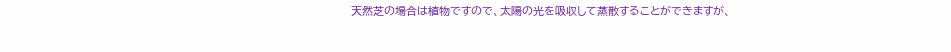天然芝の場合は植物ですので、太陽の光を吸収して蒸散することができますが、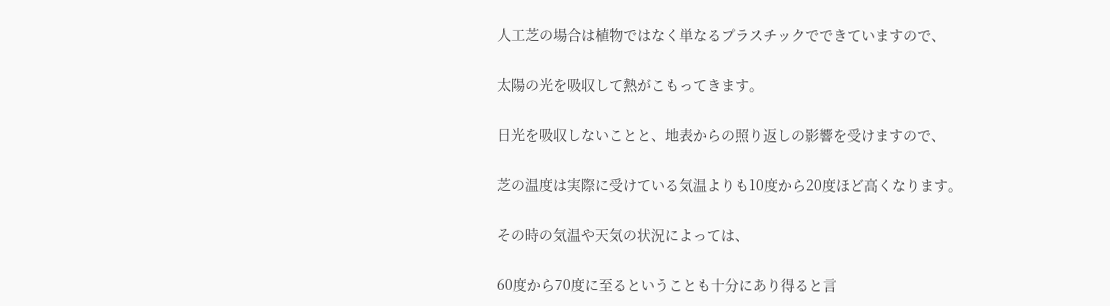人工芝の場合は植物ではなく単なるプラスチックでできていますので、

太陽の光を吸収して熱がこもってきます。

日光を吸収しないことと、地表からの照り返しの影響を受けますので、

芝の温度は実際に受けている気温よりも10度から20度ほど高くなります。

その時の気温や天気の状況によっては、

60度から70度に至るということも十分にあり得ると言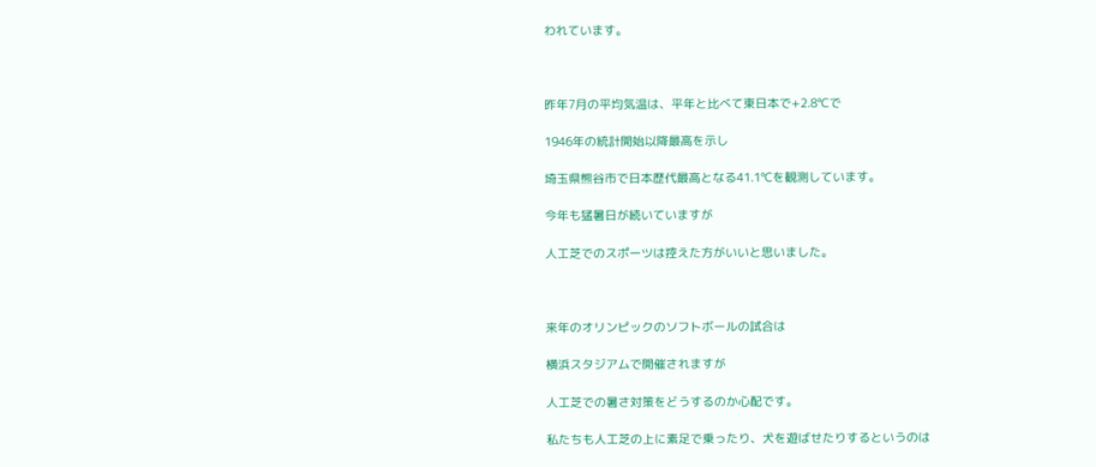われています。



昨年7月の平均気温は、平年と比べて東日本で+2.8℃で

1946年の統計開始以降最高を示し

埼玉県熊谷市で日本歴代最高となる41.1℃を観測しています。

今年も猛暑日が続いていますが

人工芝でのスポーツは控えた方がいいと思いました。



来年のオリンピックのソフトボールの試合は

横浜スタジアムで開催されますが

人工芝での暑さ対策をどうするのか心配です。

私たちも人工芝の上に素足で乗ったり、犬を遊ばせたりするというのは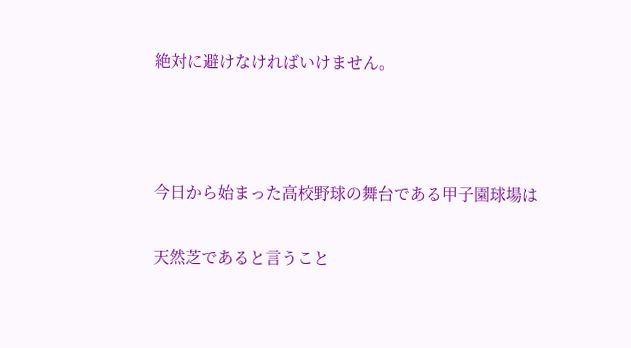絶対に避けなければいけません。



今日から始まった高校野球の舞台である甲子園球場は

天然芝であると言うこと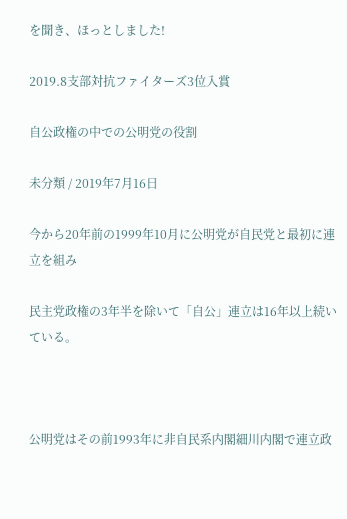を聞き、ほっとしました!

2019.8支部対抗ファイターズ3位入賞

自公政権の中での公明党の役割

未分類 / 2019年7月16日

今から20年前の1999年10月に公明党が自民党と最初に連立を組み

民主党政権の3年半を除いて「自公」連立は16年以上続いている。



公明党はその前1993年に非自民系内閣細川内閣で連立政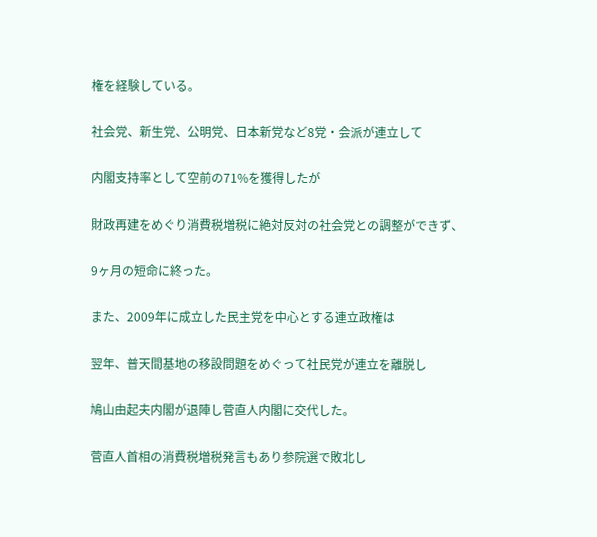権を経験している。

社会党、新生党、公明党、日本新党など8党・会派が連立して

内閣支持率として空前の71%を獲得したが

財政再建をめぐり消費税増税に絶対反対の社会党との調整ができず、

9ヶ月の短命に終った。

また、2009年に成立した民主党を中心とする連立政権は

翌年、普天間基地の移設問題をめぐって社民党が連立を離脱し

鳩山由起夫内閣が退陣し菅直人内閣に交代した。

菅直人首相の消費税増税発言もあり参院選で敗北し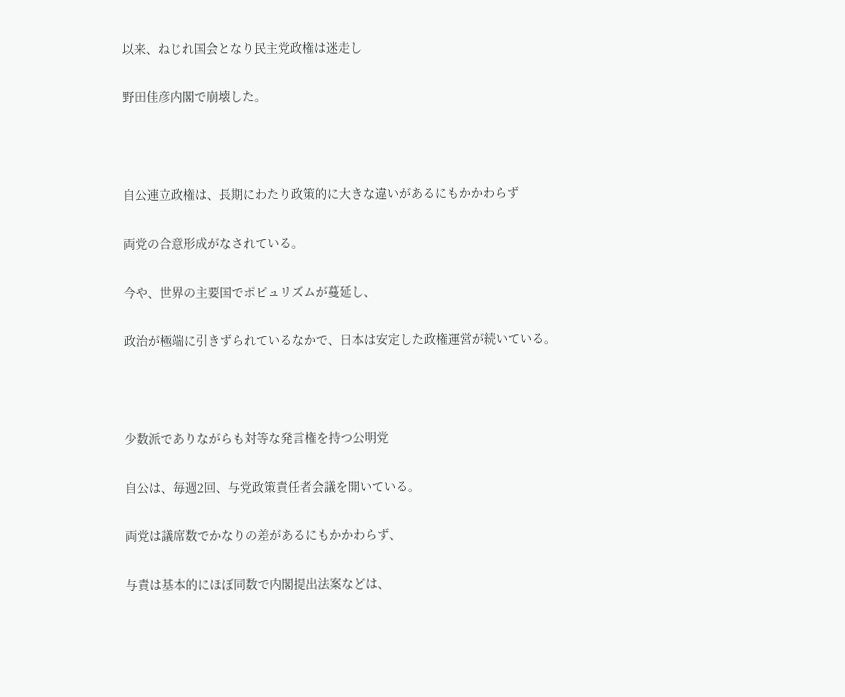以来、ねじれ国会となり民主党政権は迷走し

野田佳彦内閣で崩壊した。



自公連立政権は、長期にわたり政策的に大きな違いがあるにもかかわらず

両党の合意形成がなされている。

今や、世界の主要国でポピュリズムが蔓延し、

政治が極端に引きずられているなかで、日本は安定した政権運営が続いている。



少数派でありながらも対等な発言権を持つ公明党

自公は、毎週2回、与党政策責任者会議を開いている。

両党は議席数でかなりの差があるにもかかわらず、

与責は基本的にほぼ同数で内閣提出法案などは、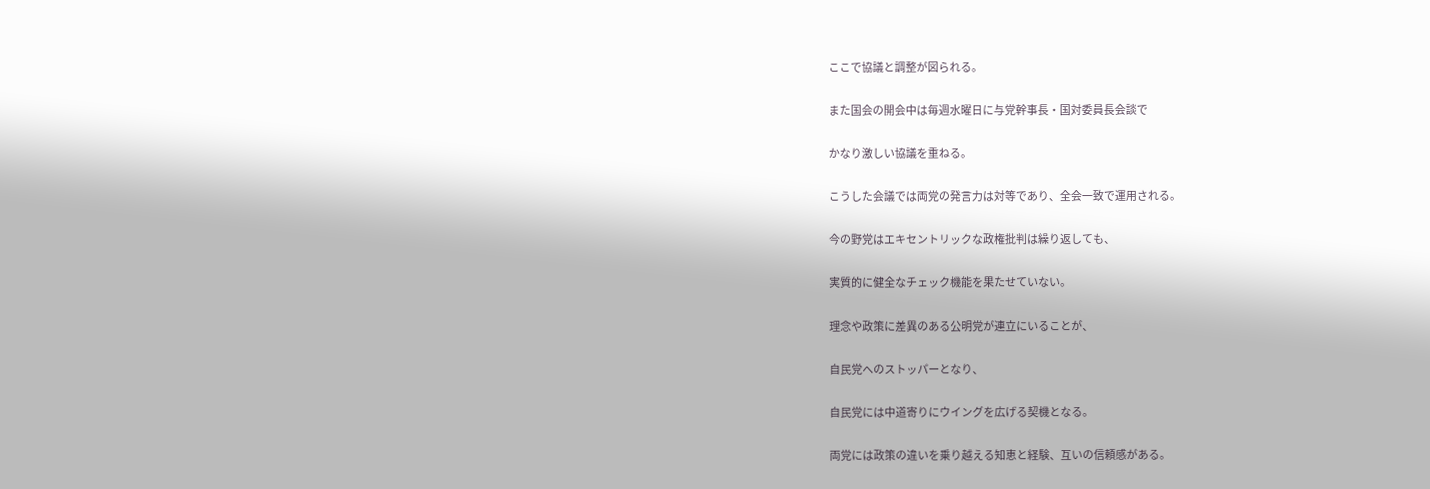ここで協議と調整が図られる。

また国会の開会中は毎週水曜日に与党幹事長・国対委員長会談で

かなり激しい協議を重ねる。

こうした会議では両党の発言力は対等であり、全会一致で運用される。

今の野党はエキセントリックな政権批判は繰り返しても、

実質的に健全なチェック機能を果たせていない。

理念や政策に差異のある公明党が連立にいることが、

自民党へのストッパーとなり、

自民党には中道寄りにウイングを広げる契機となる。

両党には政策の違いを乗り越える知恵と経験、互いの信頼感がある。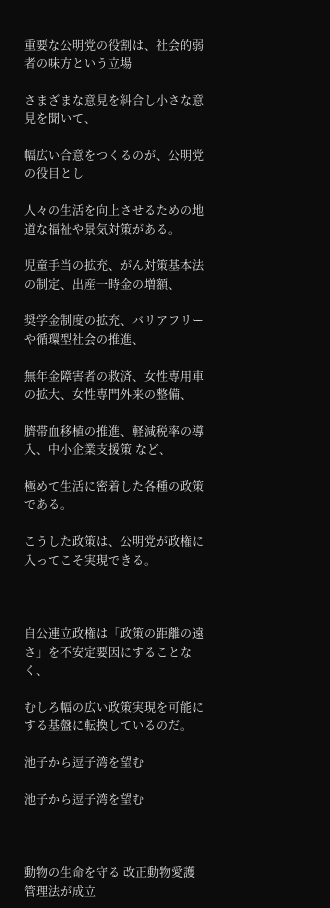重要な公明党の役割は、社会的弱者の味方という立場

さまざまな意見を糾合し小さな意見を聞いて、

幅広い合意をつくるのが、公明党の役目とし

人々の生活を向上させるための地道な福祉や景気対策がある。

児童手当の拡充、がん対策基本法の制定、出産一時金の増額、

奨学金制度の拡充、バリアフリーや循環型社会の推進、

無年金障害者の救済、女性専用車の拡大、女性専門外来の整備、

臍帯血移植の推進、軽減税率の導入、中小企業支援策 など、

極めて生活に密着した各種の政策である。

こうした政策は、公明党が政権に入ってこそ実現できる。



自公連立政権は「政策の距離の遠さ」を不安定要因にすることなく、

むしろ幅の広い政策実現を可能にする基盤に転換しているのだ。

池子から逗子湾を望む

池子から逗子湾を望む



動物の生命を守る 改正動物愛護管理法が成立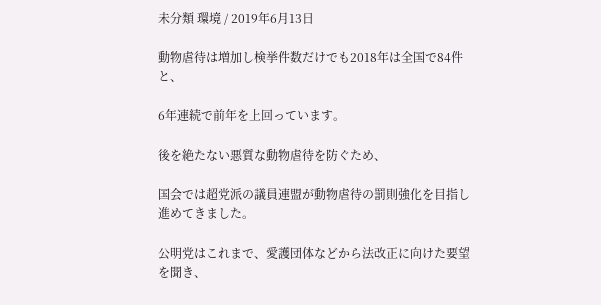未分類 環境 / 2019年6月13日

動物虐待は増加し検挙件数だけでも2018年は全国で84件と、

6年連続で前年を上回っています。

後を絶たない悪質な動物虐待を防ぐため、

国会では超党派の議員連盟が動物虐待の罰則強化を目指し進めてきました。

公明党はこれまで、愛護団体などから法改正に向けた要望を聞き、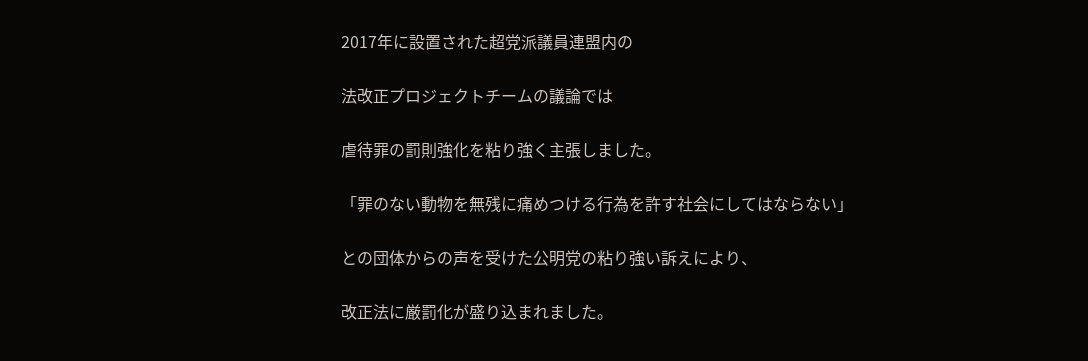2017年に設置された超党派議員連盟内の

法改正プロジェクトチームの議論では

虐待罪の罰則強化を粘り強く主張しました。

「罪のない動物を無残に痛めつける行為を許す社会にしてはならない」

との団体からの声を受けた公明党の粘り強い訴えにより、

改正法に厳罰化が盛り込まれました。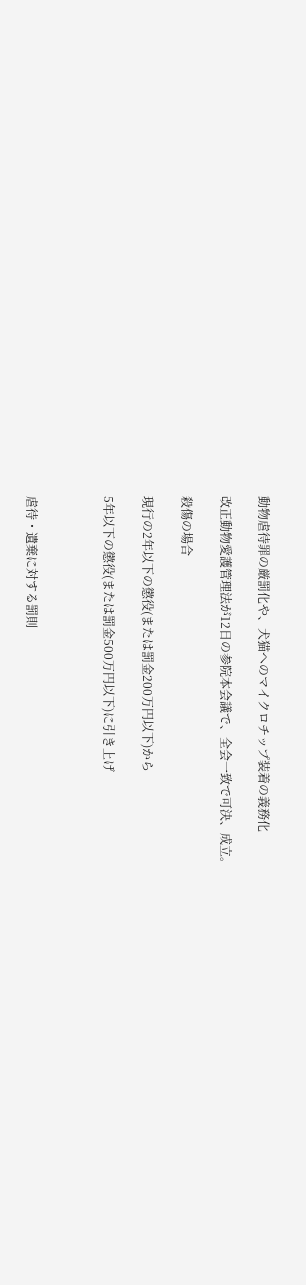動物虐待罪の厳罰化や、犬猫へのマイクロチップ装着の義務化

改正動物愛護管理法が12日の参院本会議で、全会一致で可決、成立。

殺傷の場合

現行の2年以下の懲役(または罰金200万円以下)から

5年以下の懲役(または罰金500万円以下)に引き上げ



虐待・遺棄に対する罰則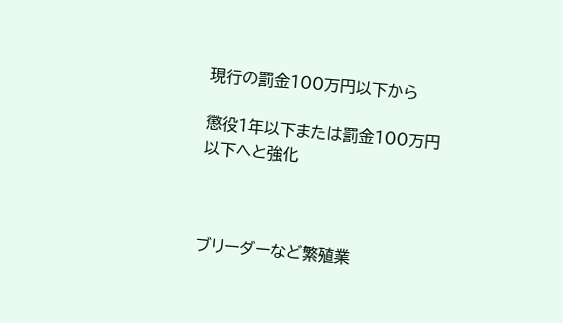現行の罰金100万円以下から

懲役1年以下または罰金100万円以下へと強化



ブリーダーなど繁殖業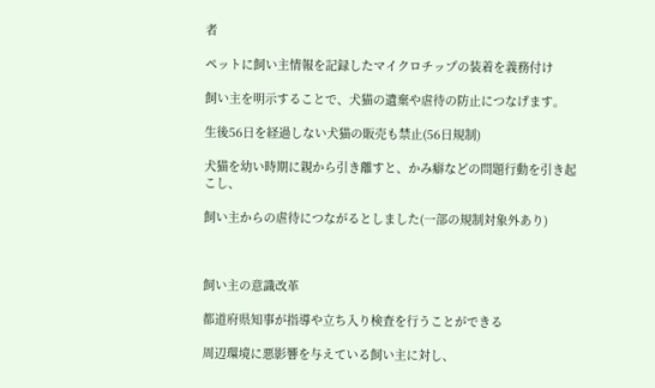者

ペットに飼い主情報を記録したマイクロチップの装着を義務付け

飼い主を明示することで、犬猫の遺棄や虐待の防止につなげます。

生後56日を経過しない犬猫の販売も禁止(56日規制)

犬猫を幼い時期に親から引き離すと、かみ癖などの問題行動を引き起こし、

飼い主からの虐待につながるとしました(一部の規制対象外あり)



飼い主の意識改革

都道府県知事が指導や立ち入り検査を行うことができる

周辺環境に悪影響を与えている飼い主に対し、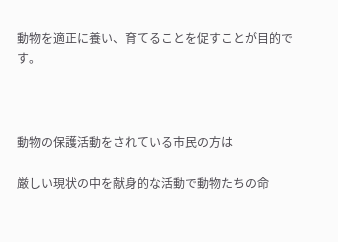動物を適正に養い、育てることを促すことが目的です。



動物の保護活動をされている市民の方は

厳しい現状の中を献身的な活動で動物たちの命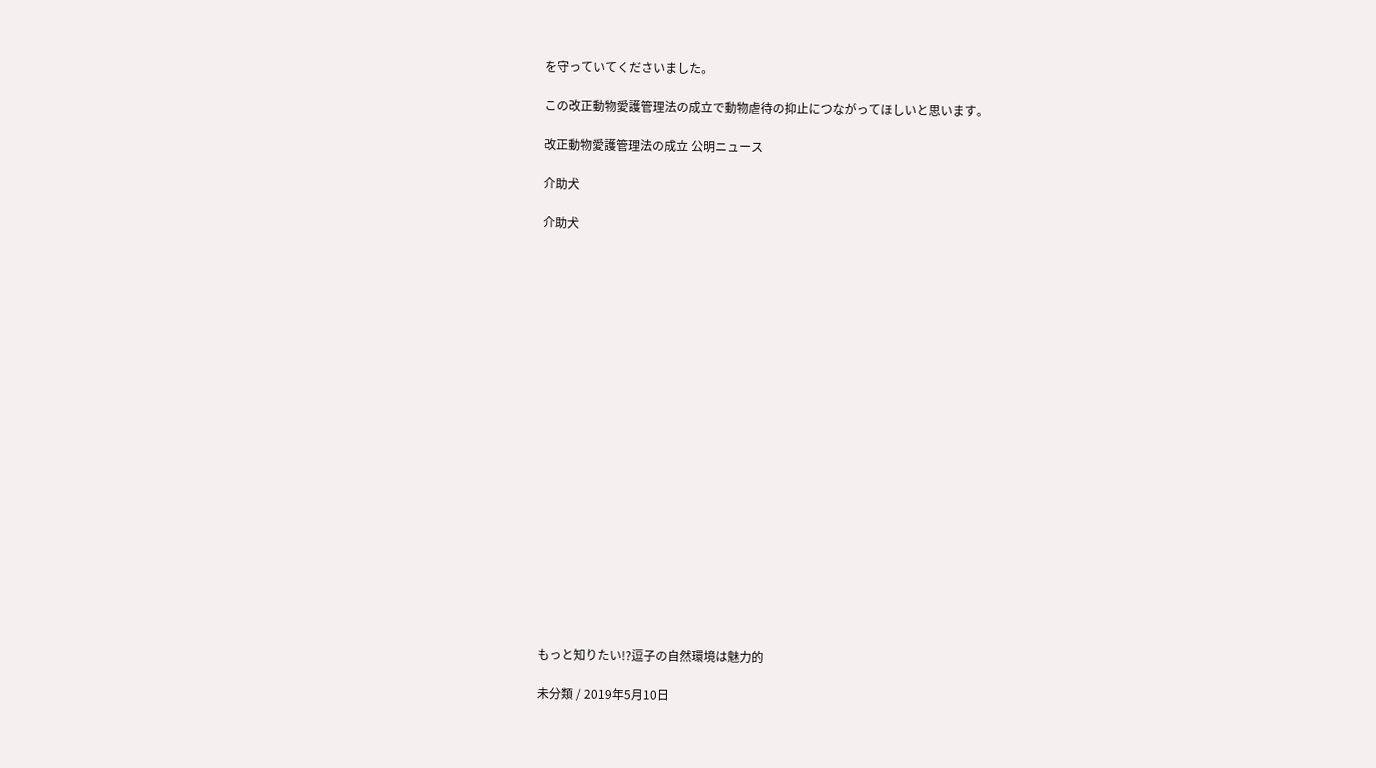を守っていてくださいました。

この改正動物愛護管理法の成立で動物虐待の抑止につながってほしいと思います。

改正動物愛護管理法の成立 公明ニュース

介助犬

介助犬





















もっと知りたい!?逗子の自然環境は魅力的

未分類 / 2019年5月10日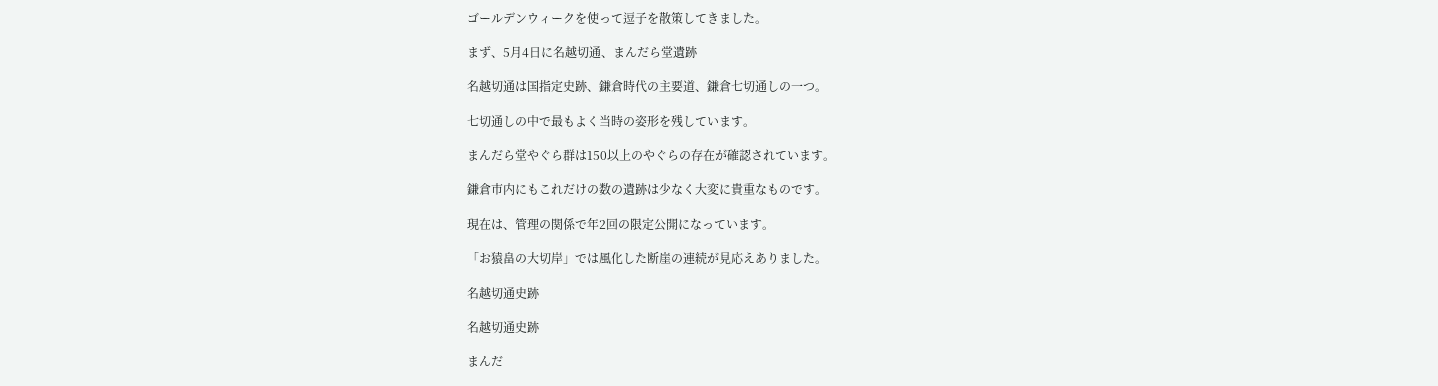ゴールデンウィークを使って逗子を散策してきました。

まず、5月4日に名越切通、まんだら堂遺跡

名越切通は国指定史跡、鎌倉時代の主要道、鎌倉七切通しの一つ。

七切通しの中で最もよく当時の姿形を残しています。

まんだら堂やぐら群は150以上のやぐらの存在が確認されています。

鎌倉市内にもこれだけの数の遺跡は少なく大変に貴重なものです。

現在は、管理の関係で年2回の限定公開になっています。

「お猿畠の大切岸」では風化した断崖の連続が見応えありました。

名越切通史跡

名越切通史跡

まんだ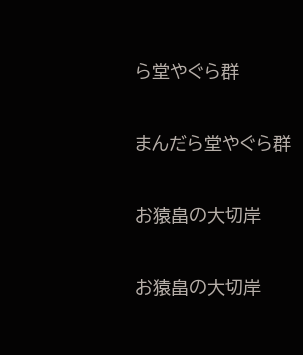ら堂やぐら群

まんだら堂やぐら群

お猿畠の大切岸

お猿畠の大切岸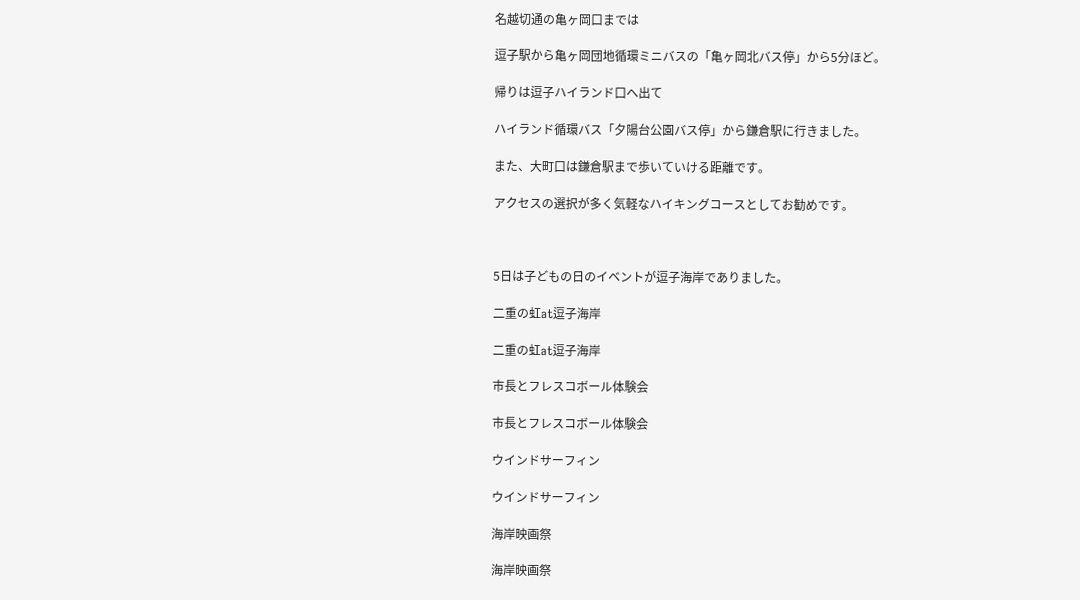名越切通の亀ヶ岡口までは

逗子駅から亀ヶ岡団地循環ミニバスの「亀ヶ岡北バス停」から5分ほど。

帰りは逗子ハイランド口へ出て

ハイランド循環バス「夕陽台公園バス停」から鎌倉駅に行きました。

また、大町口は鎌倉駅まで歩いていける距離です。

アクセスの選択が多く気軽なハイキングコースとしてお勧めです。



5日は子どもの日のイベントが逗子海岸でありました。

二重の虹at逗子海岸

二重の虹at逗子海岸

市長とフレスコボール体験会

市長とフレスコボール体験会

ウインドサーフィン

ウインドサーフィン

海岸映画祭

海岸映画祭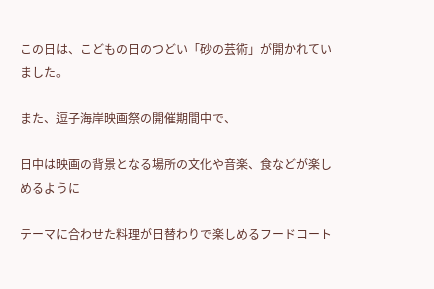この日は、こどもの日のつどい「砂の芸術」が開かれていました。

また、逗子海岸映画祭の開催期間中で、

日中は映画の背景となる場所の文化や音楽、食などが楽しめるように

テーマに合わせた料理が日替わりで楽しめるフードコート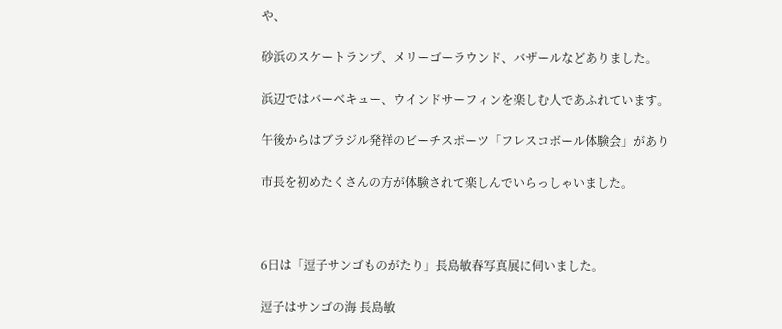や、

砂浜のスケートランプ、メリーゴーラウンド、バザールなどありました。

浜辺ではバーベキュー、ウインドサーフィンを楽しむ人であふれています。

午後からはブラジル発祥のビーチスポーツ「フレスコボール体験会」があり

市長を初めたくさんの方が体験されて楽しんでいらっしゃいました。



6日は「逗子サンゴものがたり」長島敏春写真展に伺いました。

逗子はサンゴの海 長島敏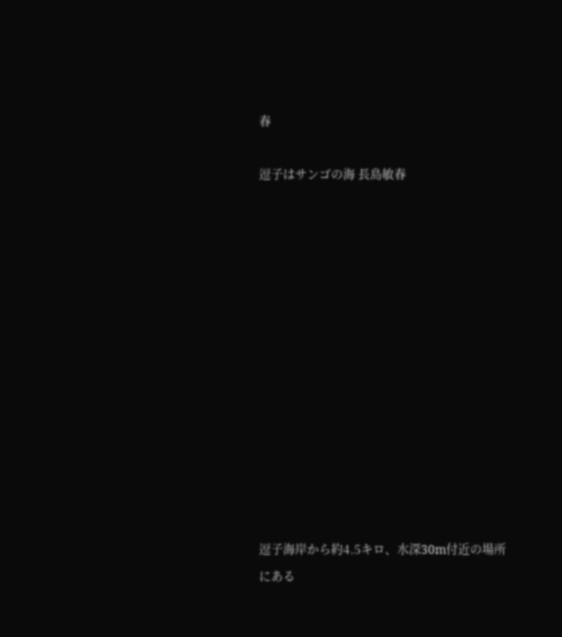春

逗子はサンゴの海 長島敏春













逗子海岸から約4.5キロ、水深30m付近の場所にある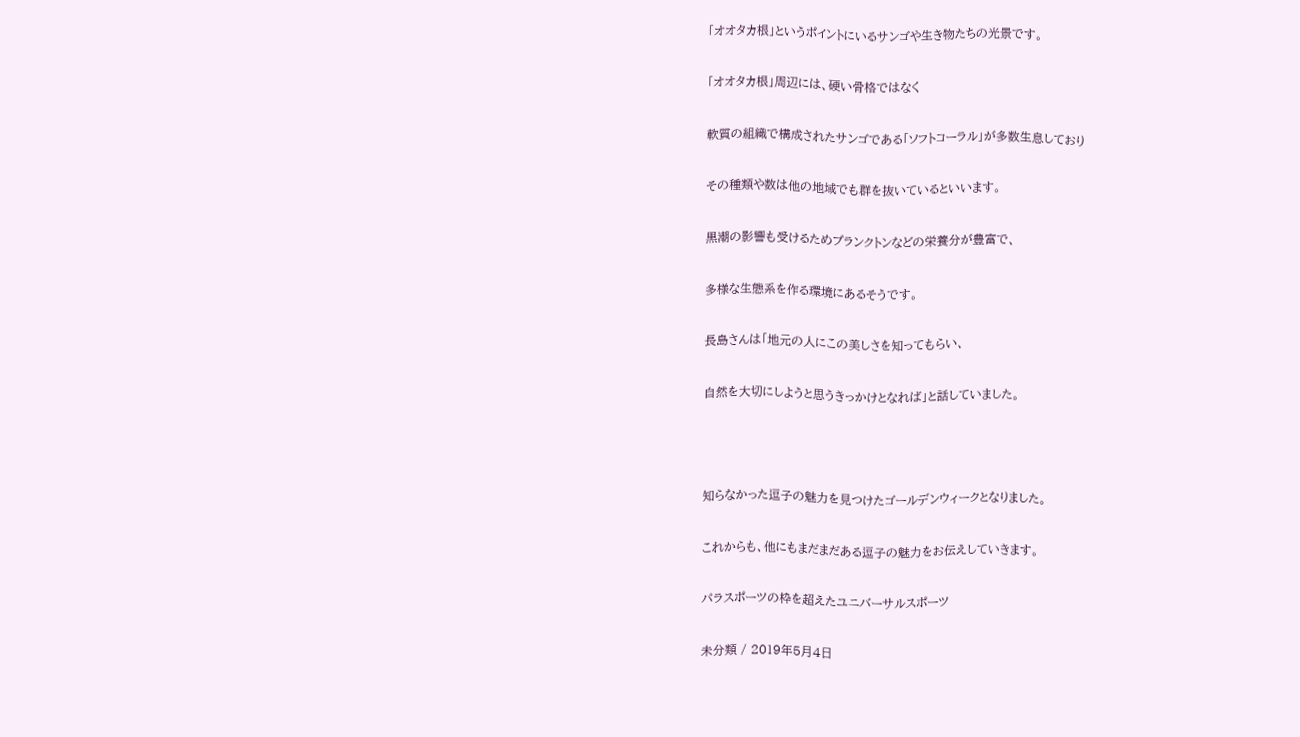「オオタカ根」というポイントにいるサンゴや生き物たちの光景です。

「オオタカ根」周辺には、硬い骨格ではなく

軟質の組織で構成されたサンゴである「ソフトコーラル」が多数生息しており

その種類や数は他の地域でも群を抜いているといいます。

黒潮の影響も受けるためプランクトンなどの栄養分が豊富で、

多様な生態系を作る環境にあるそうです。

長島さんは「地元の人にこの美しさを知ってもらい、

自然を大切にしようと思うきっかけとなれば」と話していました。



知らなかった逗子の魅力を見つけたゴールデンウィークとなりました。

これからも、他にもまだまだある逗子の魅力をお伝えしていきます。

パラスポーツの枠を超えたユニバーサルスポーツ

未分類 / 2019年5月4日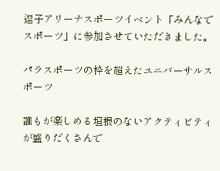逗子アリーナスポーツイベント「みんなでスポーツ」に参加させていただきました。

パラスポーツの枠を超えたユニバーサルスポーツ

誰もが楽しめる垣根のないアクティビティが盛りだくさんで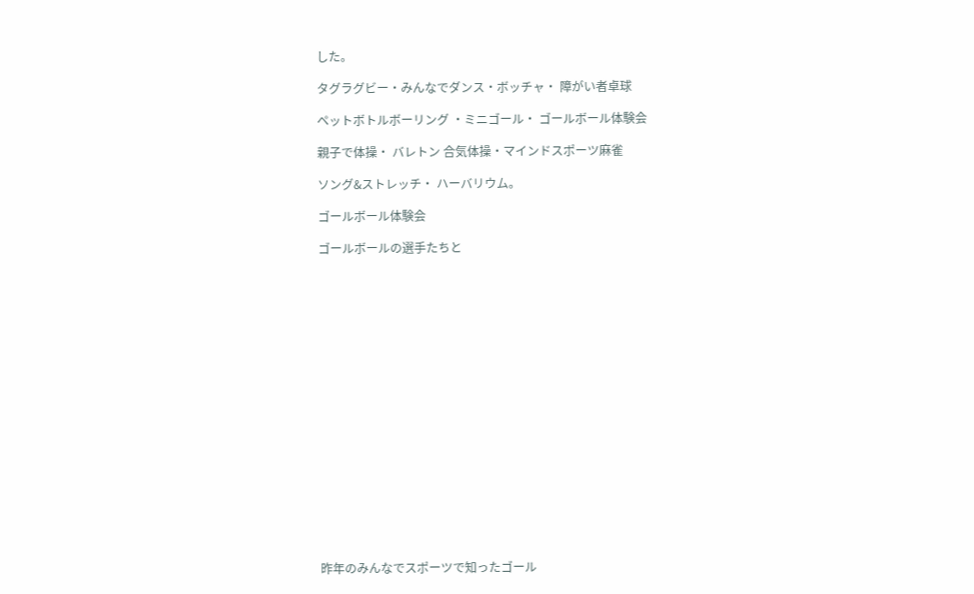した。

タグラグビー・みんなでダンス・ボッチャ・ 障がい者卓球

ペットボトルボーリング ・ミニゴール・ ゴールボール体験会

親子で体操・ バレトン 合気体操・マインドスポーツ麻雀

ソング&ストレッチ・ ハーバリウム。

ゴールボール体験会

ゴールボールの選手たちと



















昨年のみんなでスポーツで知ったゴール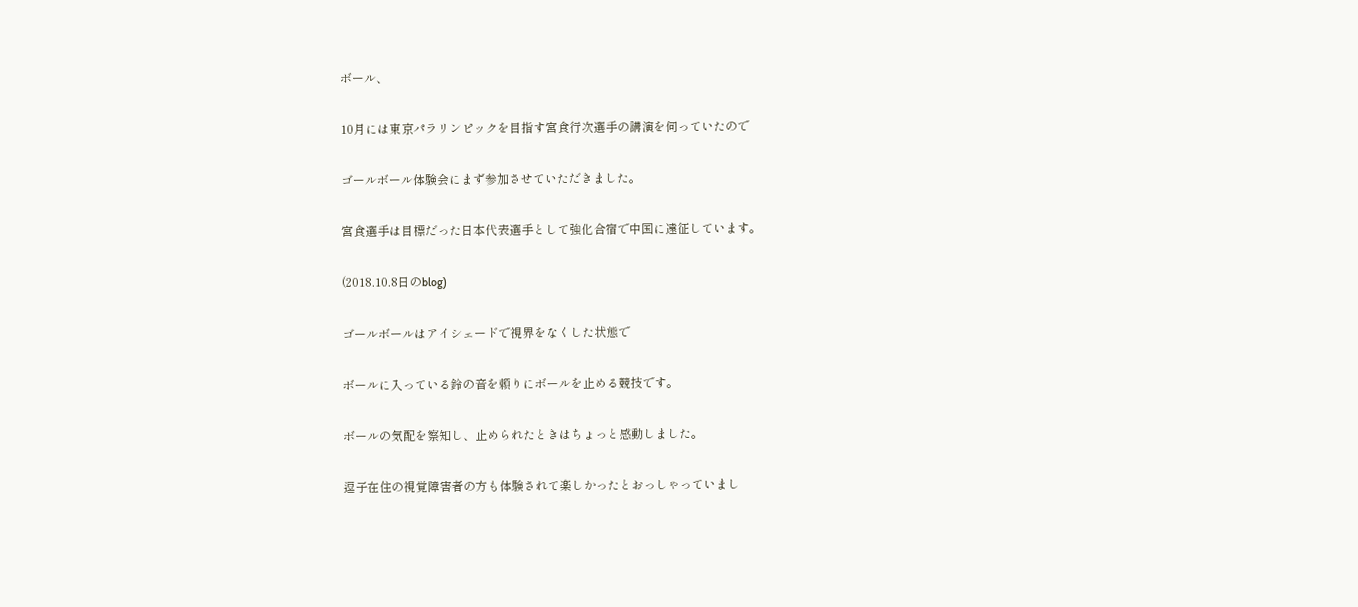ボール、

10月には東京パラリンピックを目指す宮食行次選手の講演を伺っていたので

ゴールボール体験会にまず参加させていただきました。

宮食選手は目標だった日本代表選手として強化合宿で中国に遠征しています。

(2018.10.8日のblog)

ゴールボールはアイシェードで視界をなくした状態で

ボールに入っている鈴の音を頼りにボールを止める競技です。

ボールの気配を察知し、止められたときはちょっと感動しました。

逗子在住の視覚障害者の方も体験されて楽しかったとおっしゃっていまし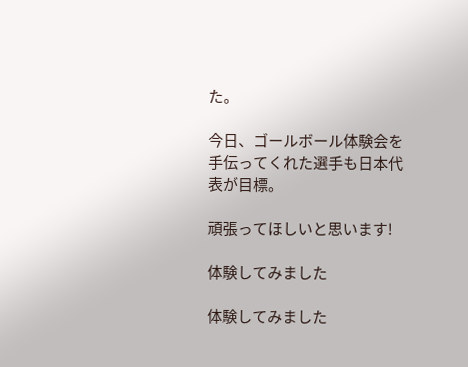た。

今日、ゴールボール体験会を手伝ってくれた選手も日本代表が目標。

頑張ってほしいと思います!

体験してみました

体験してみました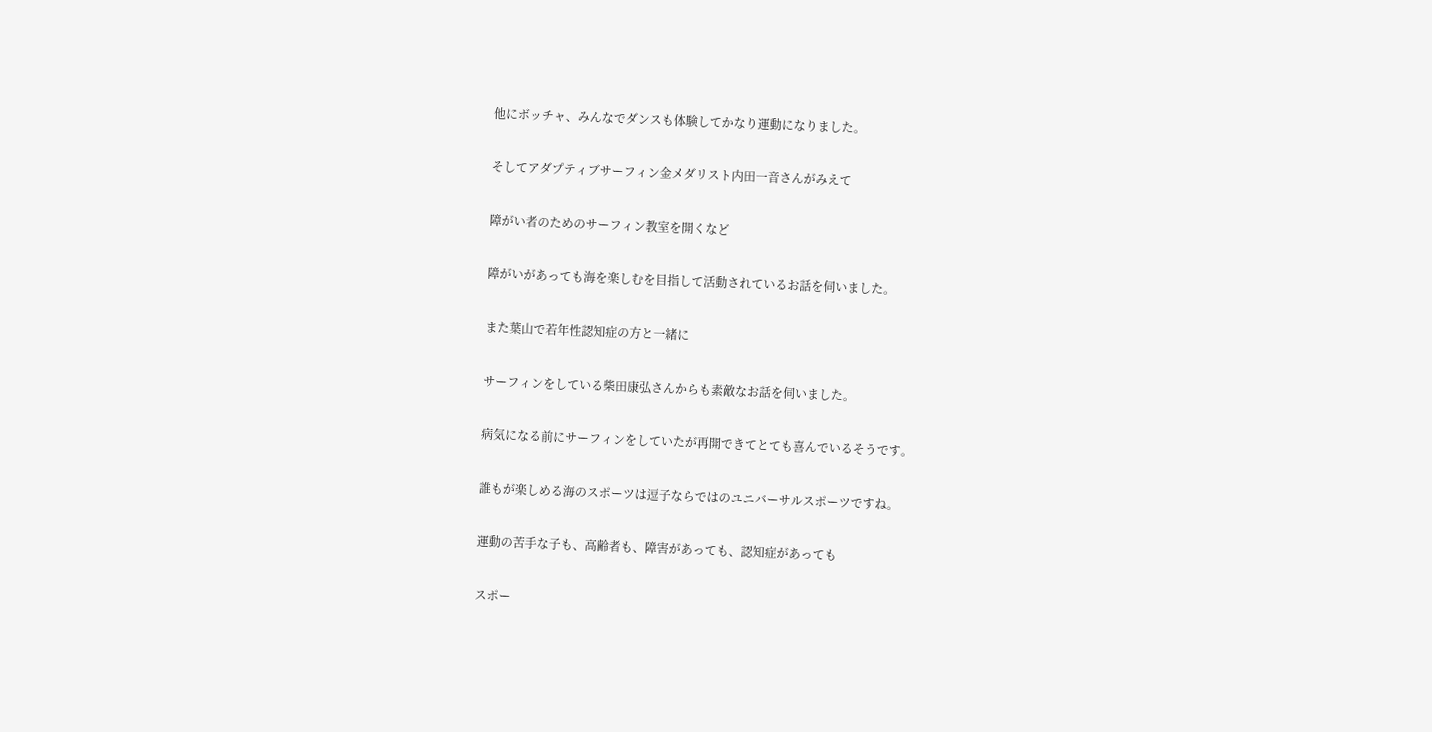他にボッチャ、みんなでダンスも体験してかなり運動になりました。

そしてアダプティブサーフィン金メダリスト内田一音さんがみえて

障がい者のためのサーフィン教室を開くなど

障がいがあっても海を楽しむを目指して活動されているお話を伺いました。

また葉山で若年性認知症の方と一緒に

サーフィンをしている柴田康弘さんからも素敵なお話を伺いました。

病気になる前にサーフィンをしていたが再開できてとても喜んでいるそうです。

誰もが楽しめる海のスポーツは逗子ならではのユニバーサルスポーツですね。

運動の苦手な子も、高齢者も、障害があっても、認知症があっても

スポー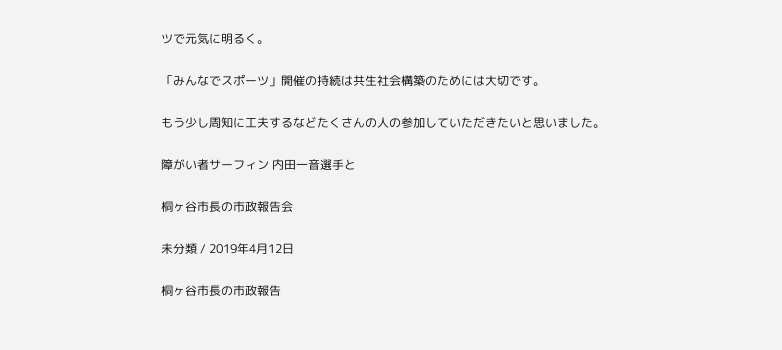ツで元気に明るく。

「みんなでスポーツ」開催の持続は共生社会構築のためには大切です。

もう少し周知に工夫するなどたくさんの人の参加していただきたいと思いました。

障がい者サーフィン 内田一音選手と

桐ヶ谷市長の市政報告会

未分類 / 2019年4月12日

桐ヶ谷市長の市政報告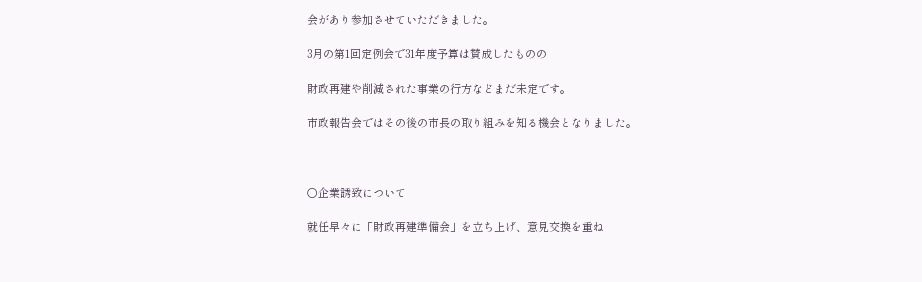会があり参加させていただきました。

3月の第1回定例会で31年度予算は賛成したものの

財政再建や削減された事業の行方などまだ未定です。

市政報告会ではその後の市長の取り組みを知る機会となりました。



○企業誘致について

就任早々に「財政再建準備会」を立ち上げ、意見交換を重ね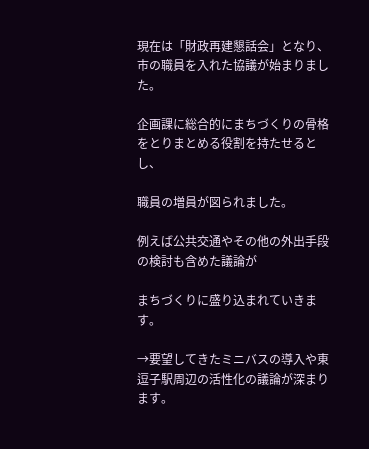現在は「財政再建懇話会」となり、市の職員を入れた協議が始まりました。

企画課に総合的にまちづくりの骨格をとりまとめる役割を持たせるとし、

職員の増員が図られました。

例えば公共交通やその他の外出手段の検討も含めた議論が

まちづくりに盛り込まれていきます。

→要望してきたミニバスの導入や東逗子駅周辺の活性化の議論が深まります。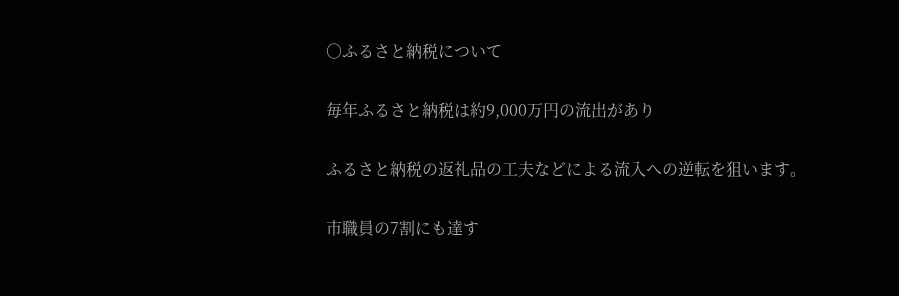○ふるさと納税について

毎年ふるさと納税は約9,000万円の流出があり

ふるさと納税の返礼品の工夫などによる流入への逆転を狙います。

市職員の7割にも達す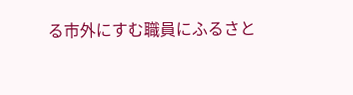る市外にすむ職員にふるさと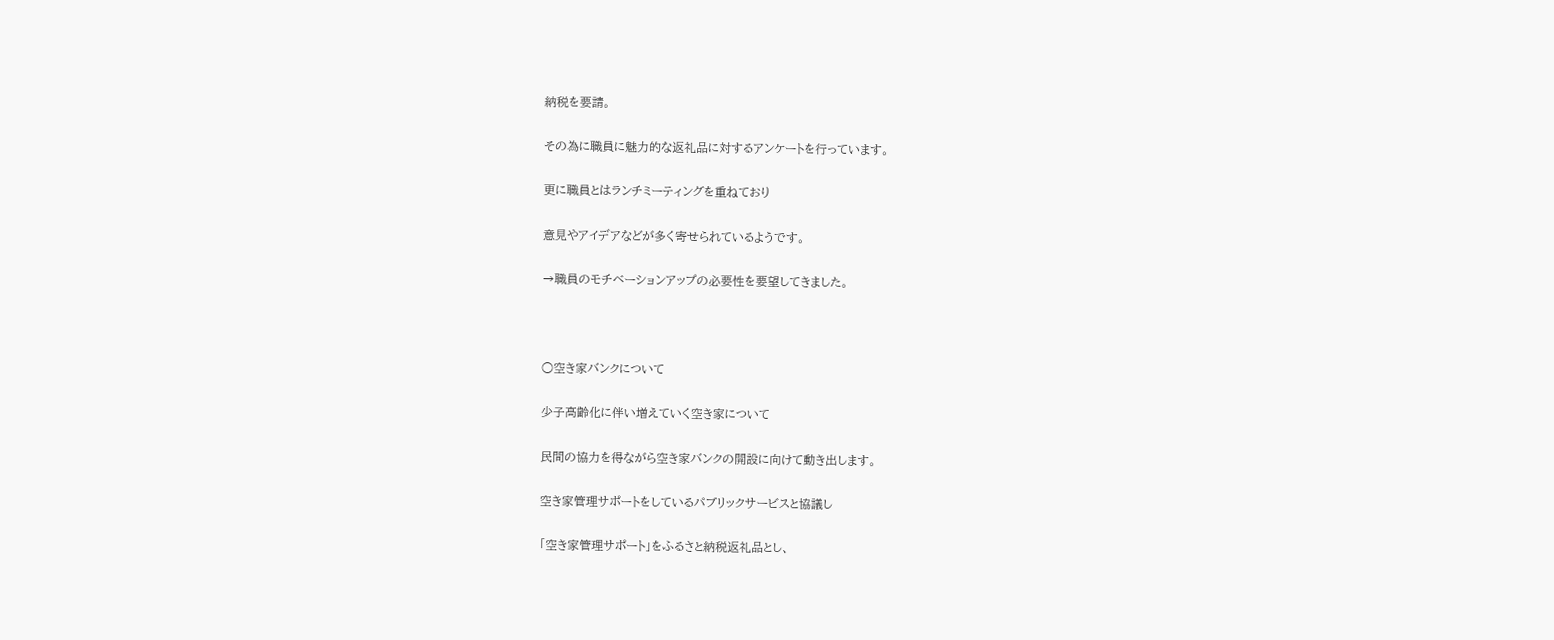納税を要請。

その為に職員に魅力的な返礼品に対するアンケートを行っています。

更に職員とはランチミーティングを重ねており

意見やアイデアなどが多く寄せられているようです。

→職員のモチベーションアップの必要性を要望してきました。



○空き家バンクについて

少子高齢化に伴い増えていく空き家について

民間の協力を得ながら空き家バンクの開設に向けて動き出します。

空き家管理サポートをしているパブリックサービスと協議し

「空き家管理サポート」をふるさと納税返礼品とし、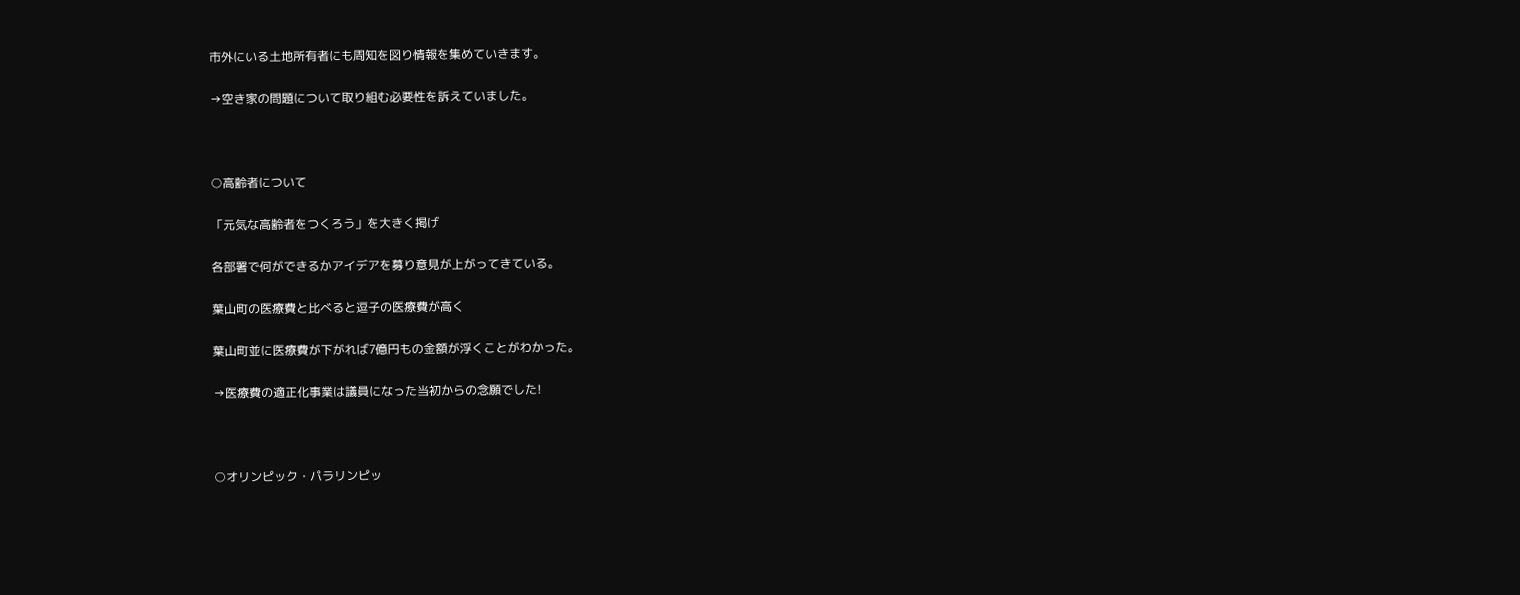市外にいる土地所有者にも周知を図り情報を集めていきます。

→空き家の問題について取り組む必要性を訴えていました。



○高齢者について

「元気な高齢者をつくろう」を大きく掲げ

各部署で何ができるかアイデアを募り意見が上がってきている。

葉山町の医療費と比べると逗子の医療費が高く

葉山町並に医療費が下がれば7億円もの金額が浮くことがわかった。

→医療費の適正化事業は議員になった当初からの念願でした!



○オリンピック・パラリンピッ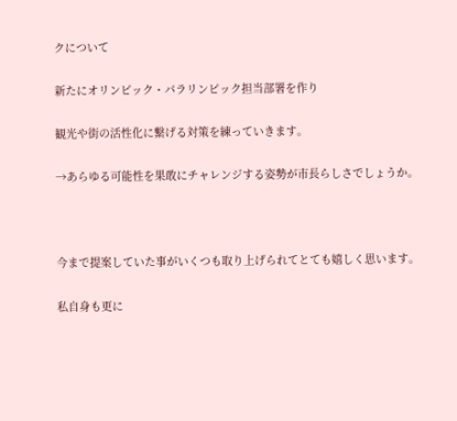クについて

新たにオリンピック・パラリンピック担当部署を作り

観光や街の活性化に繋げる対策を練っていきます。

→あらゆる可能性を果敢にチャレンジする姿勢が市長らしさでしょうか。



今まで提案していた事がいくつも取り上げられてとても嬉しく思います。

私自身も更に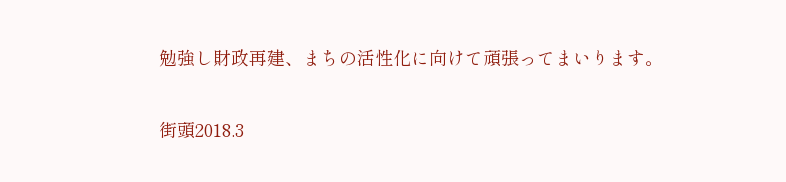勉強し財政再建、まちの活性化に向けて頑張ってまいります。

街頭2018.3